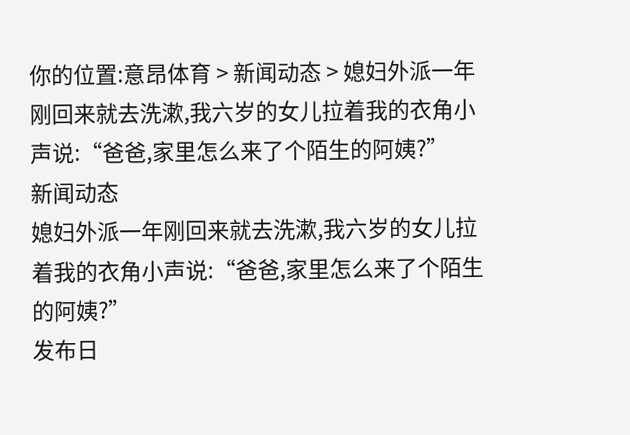你的位置:意昂体育 > 新闻动态 > 媳妇外派一年刚回来就去洗漱,我六岁的女儿拉着我的衣角小声说:“爸爸,家里怎么来了个陌生的阿姨?”
新闻动态
媳妇外派一年刚回来就去洗漱,我六岁的女儿拉着我的衣角小声说:“爸爸,家里怎么来了个陌生的阿姨?”
发布日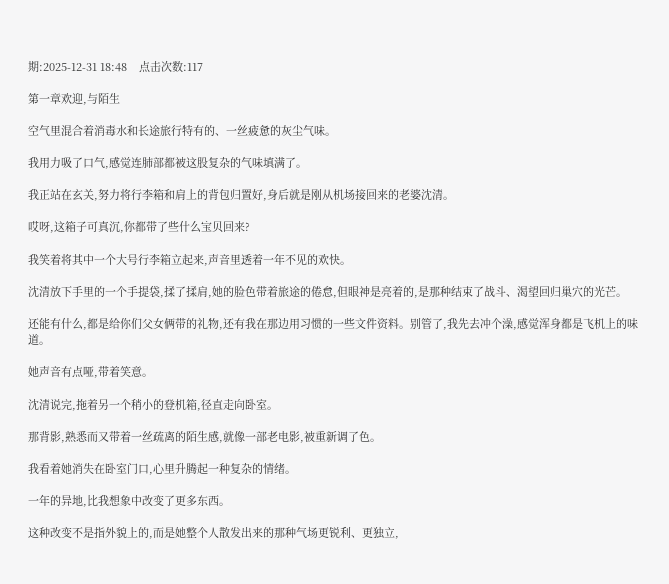期:2025-12-31 18:48    点击次数:117

第一章欢迎,与陌生

空气里混合着消毒水和长途旅行特有的、一丝疲惫的灰尘气味。

我用力吸了口气,感觉连肺部都被这股复杂的气味填满了。

我正站在玄关,努力将行李箱和肩上的背包归置好,身后就是刚从机场接回来的老婆沈清。

哎呀,这箱子可真沉,你都带了些什么宝贝回来?

我笑着将其中一个大号行李箱立起来,声音里透着一年不见的欢快。

沈清放下手里的一个手提袋,揉了揉肩,她的脸色带着旅途的倦怠,但眼神是亮着的,是那种结束了战斗、渴望回归巢穴的光芒。

还能有什么,都是给你们父女俩带的礼物,还有我在那边用习惯的一些文件资料。别管了,我先去冲个澡,感觉浑身都是飞机上的味道。

她声音有点哑,带着笑意。

沈清说完,拖着另一个稍小的登机箱,径直走向卧室。

那背影,熟悉而又带着一丝疏离的陌生感,就像一部老电影,被重新调了色。

我看着她消失在卧室门口,心里升腾起一种复杂的情绪。

一年的异地,比我想象中改变了更多东西。

这种改变不是指外貌上的,而是她整个人散发出来的那种气场更锐利、更独立,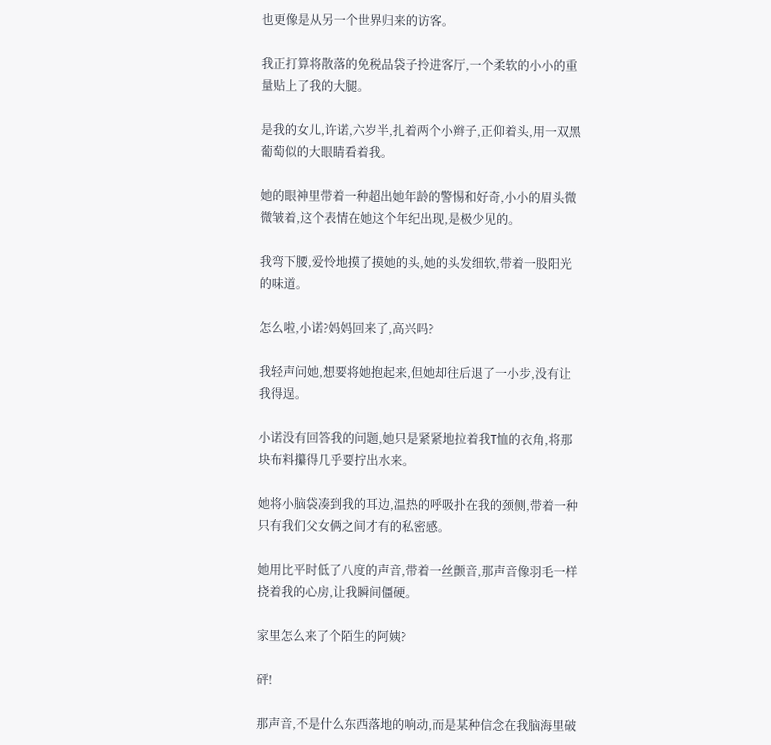也更像是从另一个世界归来的访客。

我正打算将散落的免税品袋子拎进客厅,一个柔软的小小的重量贴上了我的大腿。

是我的女儿,许诺,六岁半,扎着两个小辫子,正仰着头,用一双黑葡萄似的大眼睛看着我。

她的眼神里带着一种超出她年龄的警惕和好奇,小小的眉头微微皱着,这个表情在她这个年纪出现,是极少见的。

我弯下腰,爱怜地摸了摸她的头,她的头发细软,带着一股阳光的味道。

怎么啦,小诺?妈妈回来了,高兴吗?

我轻声问她,想要将她抱起来,但她却往后退了一小步,没有让我得逞。

小诺没有回答我的问题,她只是紧紧地拉着我T恤的衣角,将那块布料攥得几乎要拧出水来。

她将小脑袋凑到我的耳边,温热的呼吸扑在我的颈侧,带着一种只有我们父女俩之间才有的私密感。

她用比平时低了八度的声音,带着一丝颤音,那声音像羽毛一样挠着我的心房,让我瞬间僵硬。

家里怎么来了个陌生的阿姨?

砰!

那声音,不是什么东西落地的响动,而是某种信念在我脑海里破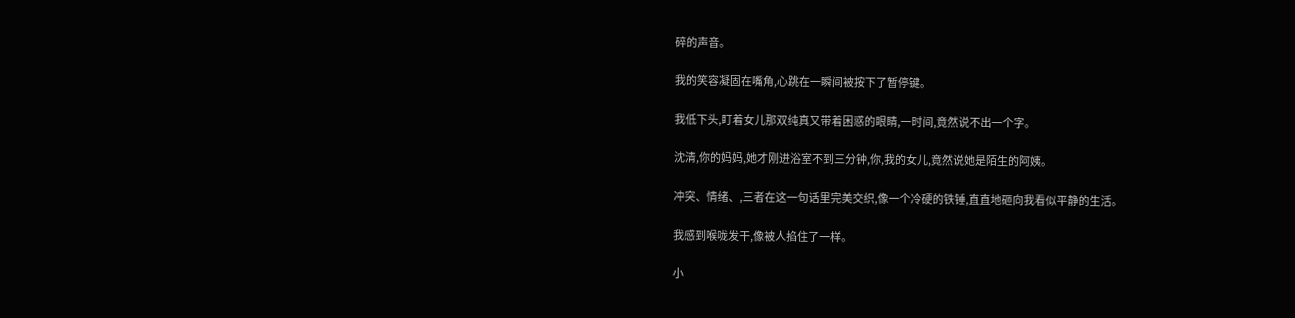碎的声音。

我的笑容凝固在嘴角,心跳在一瞬间被按下了暂停键。

我低下头,盯着女儿那双纯真又带着困惑的眼睛,一时间,竟然说不出一个字。

沈清,你的妈妈,她才刚进浴室不到三分钟,你,我的女儿,竟然说她是陌生的阿姨。

冲突、情绪、,三者在这一句话里完美交织,像一个冷硬的铁锤,直直地砸向我看似平静的生活。

我感到喉咙发干,像被人掐住了一样。

小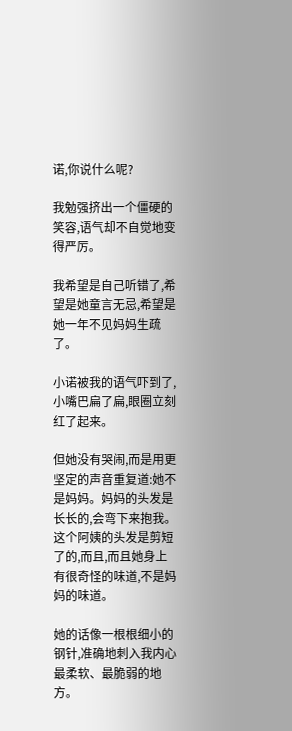诺,你说什么呢?

我勉强挤出一个僵硬的笑容,语气却不自觉地变得严厉。

我希望是自己听错了,希望是她童言无忌,希望是她一年不见妈妈生疏了。

小诺被我的语气吓到了,小嘴巴扁了扁,眼圈立刻红了起来。

但她没有哭闹,而是用更坚定的声音重复道:她不是妈妈。妈妈的头发是长长的,会弯下来抱我。这个阿姨的头发是剪短了的,而且,而且她身上有很奇怪的味道,不是妈妈的味道。

她的话像一根根细小的钢针,准确地刺入我内心最柔软、最脆弱的地方。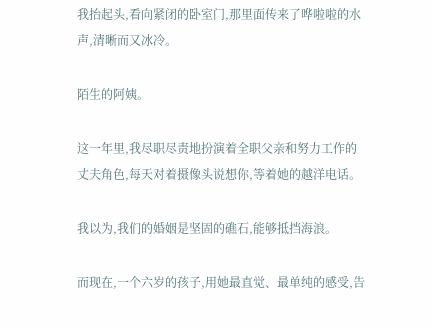我抬起头,看向紧闭的卧室门,那里面传来了哗啦啦的水声,清晰而又冰冷。

陌生的阿姨。

这一年里,我尽职尽责地扮演着全职父亲和努力工作的丈夫角色,每天对着摄像头说想你,等着她的越洋电话。

我以为,我们的婚姻是坚固的礁石,能够抵挡海浪。

而现在,一个六岁的孩子,用她最直觉、最单纯的感受,告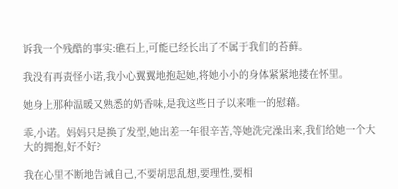诉我一个残酷的事实:礁石上,可能已经长出了不属于我们的苔藓。

我没有再责怪小诺,我小心翼翼地抱起她,将她小小的身体紧紧地搂在怀里。

她身上那种温暖又熟悉的奶香味,是我这些日子以来唯一的慰藉。

乖,小诺。妈妈只是换了发型,她出差一年很辛苦,等她洗完澡出来,我们给她一个大大的拥抱,好不好?

我在心里不断地告诫自己,不要胡思乱想,要理性,要相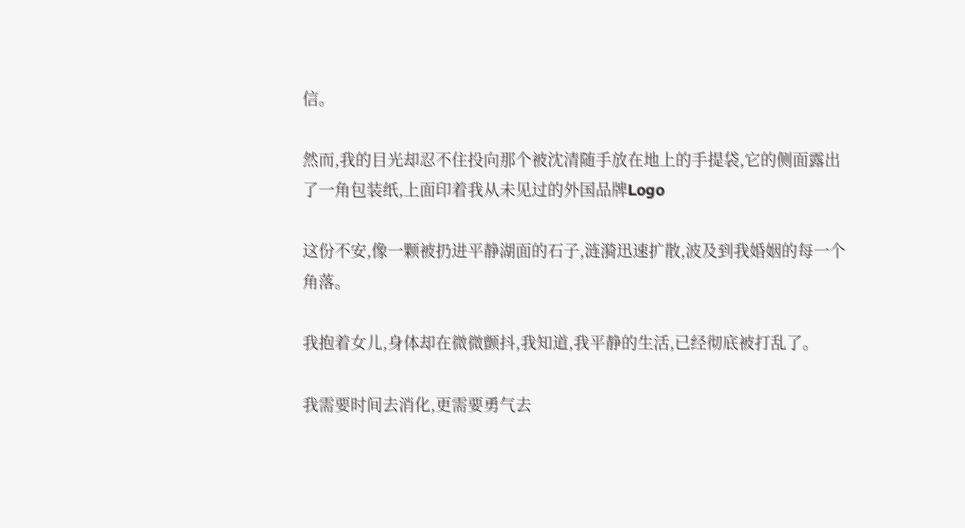信。

然而,我的目光却忍不住投向那个被沈清随手放在地上的手提袋,它的侧面露出了一角包装纸,上面印着我从未见过的外国品牌Logo

这份不安,像一颗被扔进平静湖面的石子,涟漪迅速扩散,波及到我婚姻的每一个角落。

我抱着女儿,身体却在微微颤抖,我知道,我平静的生活,已经彻底被打乱了。

我需要时间去消化,更需要勇气去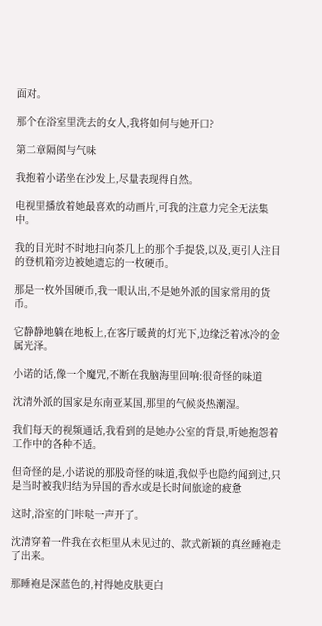面对。

那个在浴室里洗去的女人,我将如何与她开口?

第二章隔阂与气味

我抱着小诺坐在沙发上,尽量表现得自然。

电视里播放着她最喜欢的动画片,可我的注意力完全无法集中。

我的目光时不时地扫向茶几上的那个手提袋,以及,更引人注目的登机箱旁边被她遗忘的一枚硬币。

那是一枚外国硬币,我一眼认出,不是她外派的国家常用的货币。

它静静地躺在地板上,在客厅暖黄的灯光下,边缘泛着冰冷的金属光泽。

小诺的话,像一个魔咒,不断在我脑海里回响:很奇怪的味道

沈清外派的国家是东南亚某国,那里的气候炎热潮湿。

我们每天的视频通话,我看到的是她办公室的背景,听她抱怨着工作中的各种不适。

但奇怪的是,小诺说的那股奇怪的味道,我似乎也隐约闻到过,只是当时被我归结为异国的香水或是长时间旅途的疲惫

这时,浴室的门咔哒一声开了。

沈清穿着一件我在衣柜里从未见过的、款式新颖的真丝睡袍走了出来。

那睡袍是深蓝色的,衬得她皮肤更白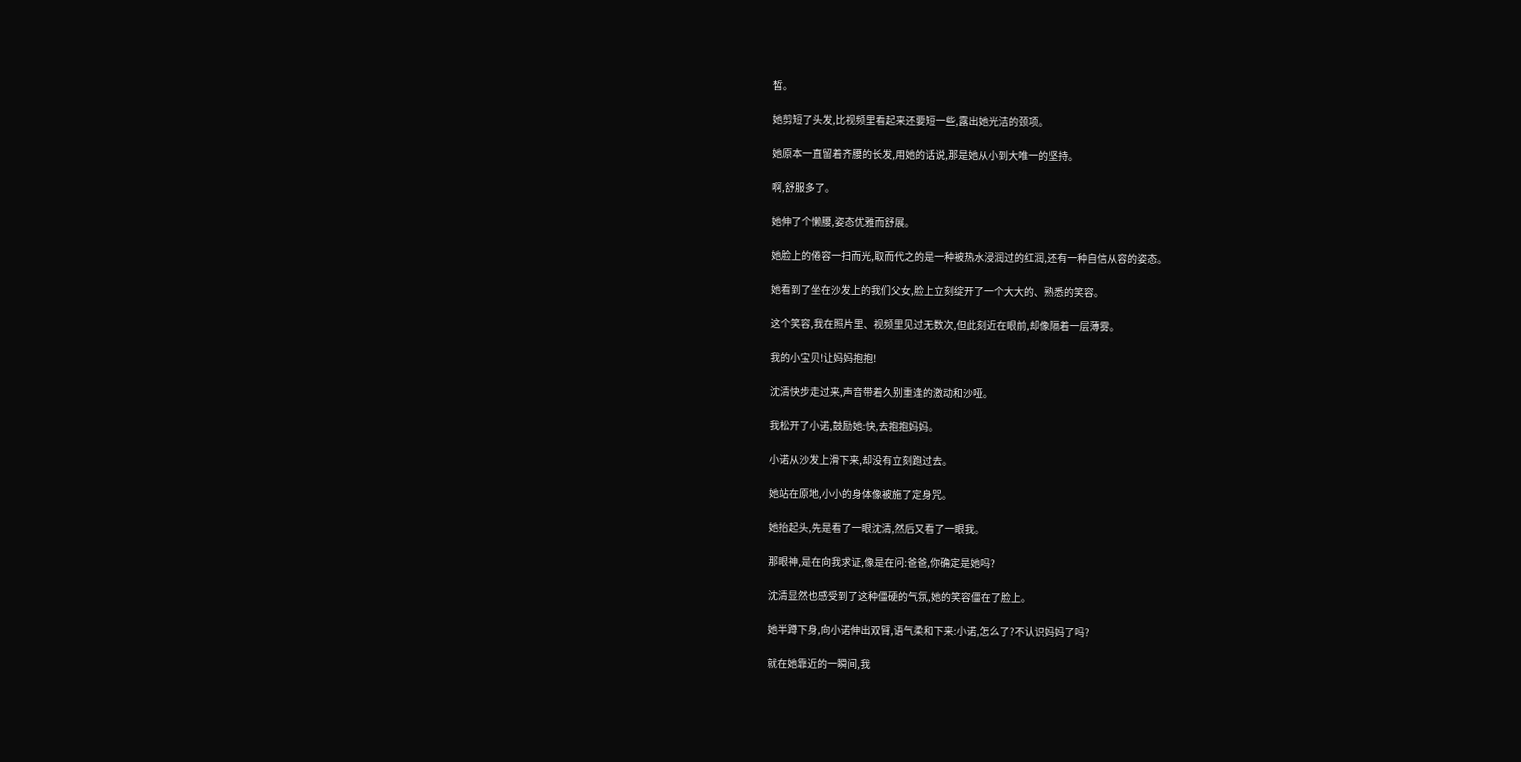皙。

她剪短了头发,比视频里看起来还要短一些,露出她光洁的颈项。

她原本一直留着齐腰的长发,用她的话说,那是她从小到大唯一的坚持。

啊,舒服多了。

她伸了个懒腰,姿态优雅而舒展。

她脸上的倦容一扫而光,取而代之的是一种被热水浸润过的红润,还有一种自信从容的姿态。

她看到了坐在沙发上的我们父女,脸上立刻绽开了一个大大的、熟悉的笑容。

这个笑容,我在照片里、视频里见过无数次,但此刻近在眼前,却像隔着一层薄雾。

我的小宝贝!让妈妈抱抱!

沈清快步走过来,声音带着久别重逢的激动和沙哑。

我松开了小诺,鼓励她:快,去抱抱妈妈。

小诺从沙发上滑下来,却没有立刻跑过去。

她站在原地,小小的身体像被施了定身咒。

她抬起头,先是看了一眼沈清,然后又看了一眼我。

那眼神,是在向我求证,像是在问:爸爸,你确定是她吗?

沈清显然也感受到了这种僵硬的气氛,她的笑容僵在了脸上。

她半蹲下身,向小诺伸出双臂,语气柔和下来:小诺,怎么了?不认识妈妈了吗?

就在她靠近的一瞬间,我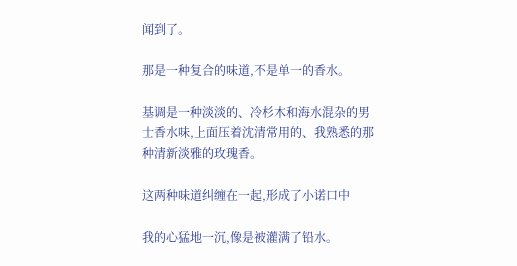闻到了。

那是一种复合的味道,不是单一的香水。

基调是一种淡淡的、冷杉木和海水混杂的男士香水味,上面压着沈清常用的、我熟悉的那种清新淡雅的玫瑰香。

这两种味道纠缠在一起,形成了小诺口中

我的心猛地一沉,像是被灌满了铅水。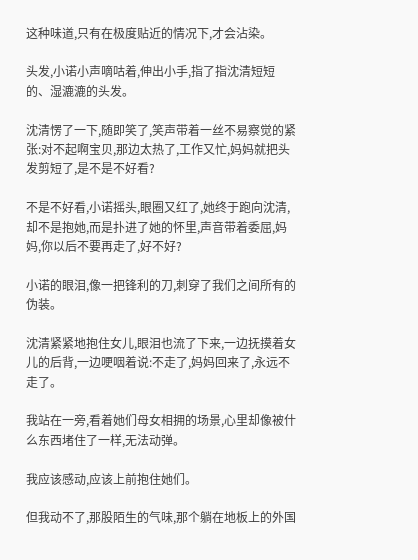这种味道,只有在极度贴近的情况下,才会沾染。

头发,小诺小声嘀咕着,伸出小手,指了指沈清短短的、湿漉漉的头发。

沈清愣了一下,随即笑了,笑声带着一丝不易察觉的紧张:对不起啊宝贝,那边太热了,工作又忙,妈妈就把头发剪短了,是不是不好看?

不是不好看,小诺摇头,眼圈又红了,她终于跑向沈清,却不是抱她,而是扑进了她的怀里,声音带着委屈,妈妈,你以后不要再走了,好不好?

小诺的眼泪,像一把锋利的刀,刺穿了我们之间所有的伪装。

沈清紧紧地抱住女儿,眼泪也流了下来,一边抚摸着女儿的后背,一边哽咽着说:不走了,妈妈回来了,永远不走了。

我站在一旁,看着她们母女相拥的场景,心里却像被什么东西堵住了一样,无法动弹。

我应该感动,应该上前抱住她们。

但我动不了,那股陌生的气味,那个躺在地板上的外国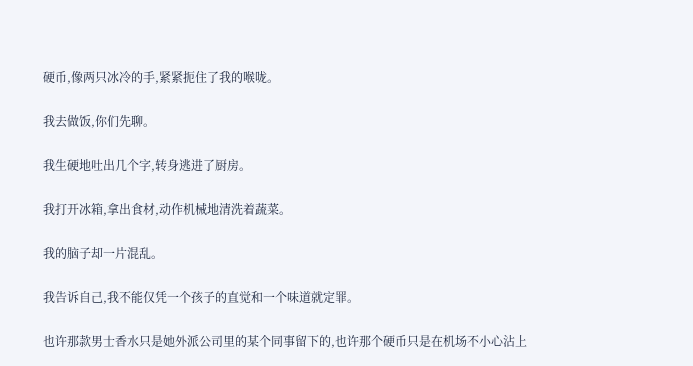硬币,像两只冰冷的手,紧紧扼住了我的喉咙。

我去做饭,你们先聊。

我生硬地吐出几个字,转身逃进了厨房。

我打开冰箱,拿出食材,动作机械地清洗着蔬菜。

我的脑子却一片混乱。

我告诉自己,我不能仅凭一个孩子的直觉和一个味道就定罪。

也许那款男士香水只是她外派公司里的某个同事留下的,也许那个硬币只是在机场不小心沾上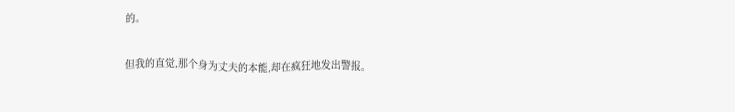的。

但我的直觉,那个身为丈夫的本能,却在疯狂地发出警报。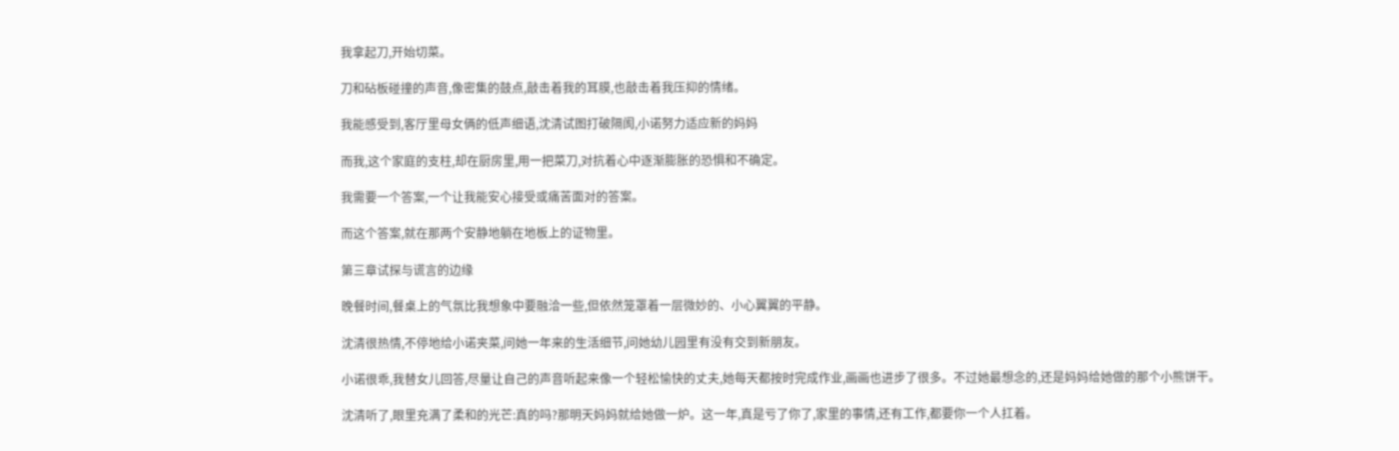我拿起刀,开始切菜。

刀和砧板碰撞的声音,像密集的鼓点,敲击着我的耳膜,也敲击着我压抑的情绪。

我能感受到,客厅里母女俩的低声细语,沈清试图打破隔阂,小诺努力适应新的妈妈

而我,这个家庭的支柱,却在厨房里,用一把菜刀,对抗着心中逐渐膨胀的恐惧和不确定。

我需要一个答案,一个让我能安心接受或痛苦面对的答案。

而这个答案,就在那两个安静地躺在地板上的证物里。

第三章试探与谎言的边缘

晚餐时间,餐桌上的气氛比我想象中要融洽一些,但依然笼罩着一层微妙的、小心翼翼的平静。

沈清很热情,不停地给小诺夹菜,问她一年来的生活细节,问她幼儿园里有没有交到新朋友。

小诺很乖,我替女儿回答,尽量让自己的声音听起来像一个轻松愉快的丈夫,她每天都按时完成作业,画画也进步了很多。不过她最想念的,还是妈妈给她做的那个小熊饼干。

沈清听了,眼里充满了柔和的光芒:真的吗?那明天妈妈就给她做一炉。这一年,真是亏了你了,家里的事情,还有工作,都要你一个人扛着。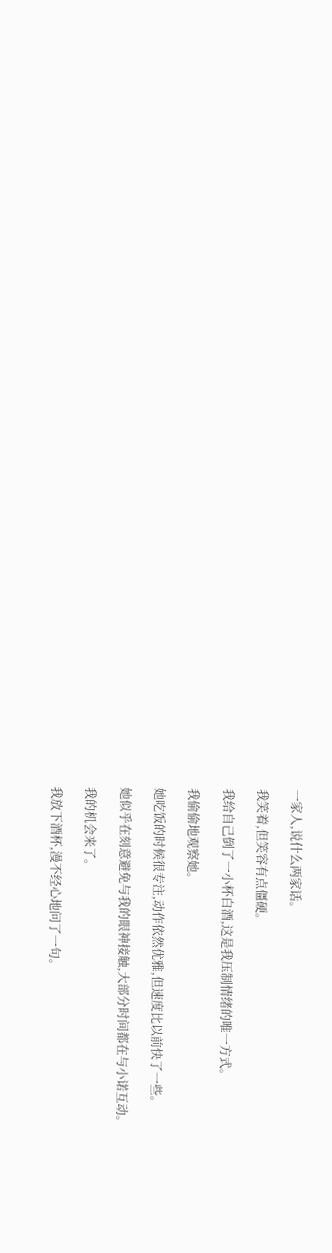一家人,说什么两家话。

我笑着,但笑容有点僵硬。

我给自己倒了一小杯白酒,这是我压制情绪的唯一方式。

我偷偷地观察她。

她吃饭的时候很专注,动作依然优雅,但速度比以前快了一些。

她似乎在刻意避免与我的眼神接触,大部分时间都在与小诺互动。

我的机会来了。

我放下酒杯,漫不经心地问了一句。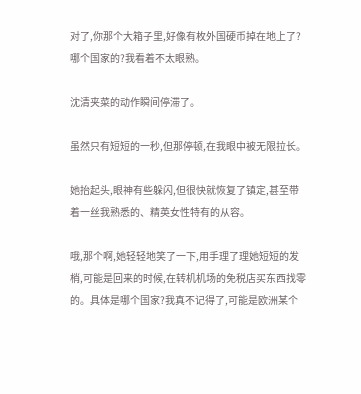对了,你那个大箱子里,好像有枚外国硬币掉在地上了?哪个国家的?我看着不太眼熟。

沈清夹菜的动作瞬间停滞了。

虽然只有短短的一秒,但那停顿,在我眼中被无限拉长。

她抬起头,眼神有些躲闪,但很快就恢复了镇定,甚至带着一丝我熟悉的、精英女性特有的从容。

哦,那个啊,她轻轻地笑了一下,用手理了理她短短的发梢,可能是回来的时候,在转机机场的免税店买东西找零的。具体是哪个国家?我真不记得了,可能是欧洲某个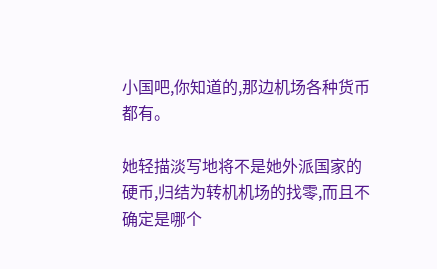小国吧,你知道的,那边机场各种货币都有。

她轻描淡写地将不是她外派国家的硬币,归结为转机机场的找零,而且不确定是哪个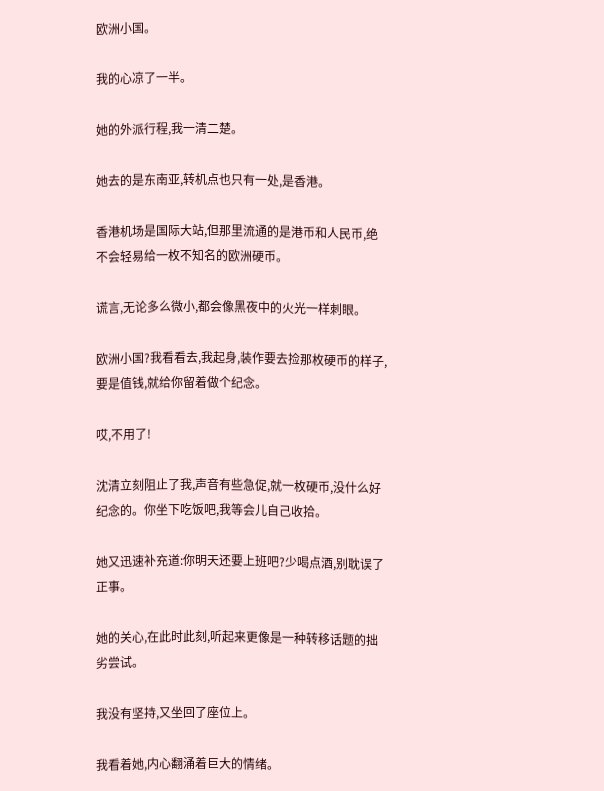欧洲小国。

我的心凉了一半。

她的外派行程,我一清二楚。

她去的是东南亚,转机点也只有一处,是香港。

香港机场是国际大站,但那里流通的是港币和人民币,绝不会轻易给一枚不知名的欧洲硬币。

谎言,无论多么微小,都会像黑夜中的火光一样刺眼。

欧洲小国?我看看去,我起身,装作要去捡那枚硬币的样子,要是值钱,就给你留着做个纪念。

哎,不用了!

沈清立刻阻止了我,声音有些急促,就一枚硬币,没什么好纪念的。你坐下吃饭吧,我等会儿自己收拾。

她又迅速补充道:你明天还要上班吧?少喝点酒,别耽误了正事。

她的关心,在此时此刻,听起来更像是一种转移话题的拙劣尝试。

我没有坚持,又坐回了座位上。

我看着她,内心翻涌着巨大的情绪。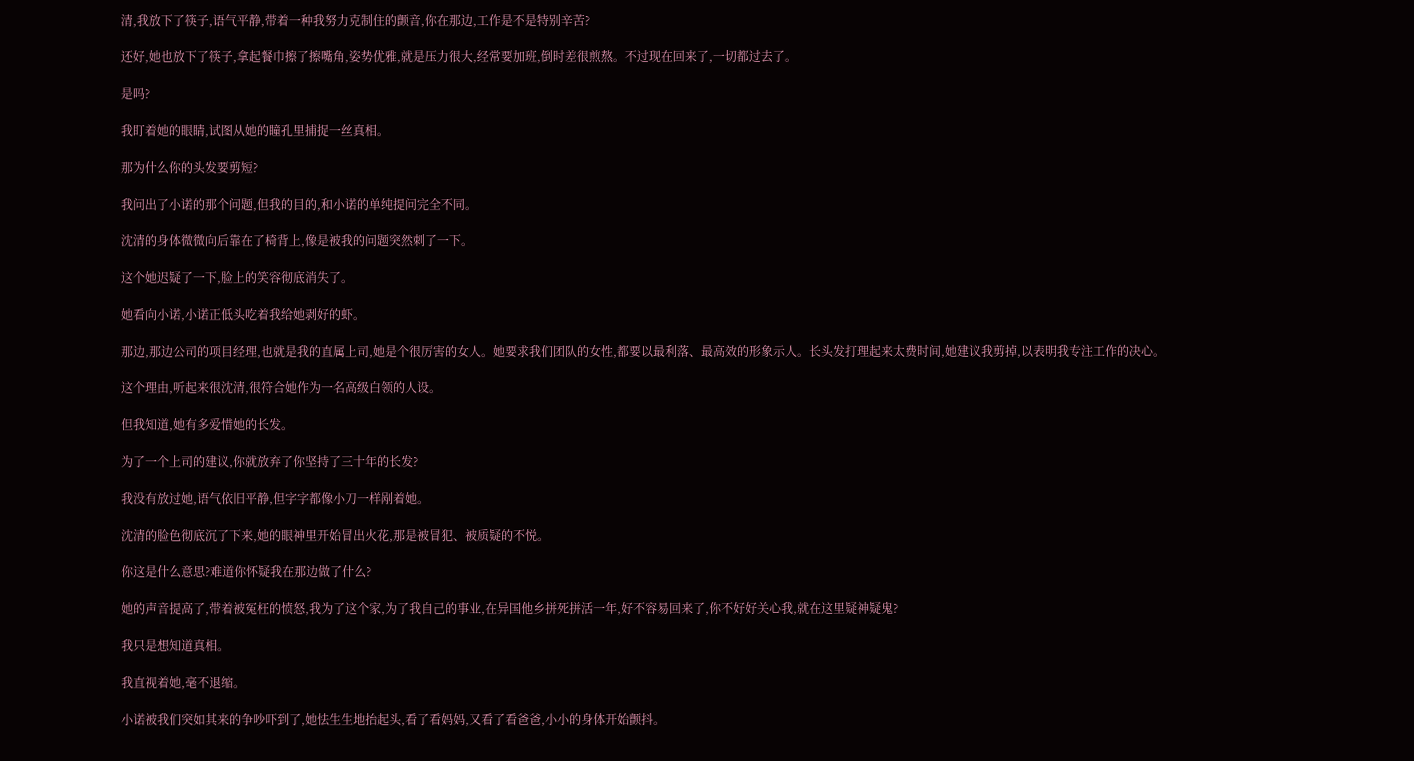清,我放下了筷子,语气平静,带着一种我努力克制住的颤音,你在那边,工作是不是特别辛苦?

还好,她也放下了筷子,拿起餐巾擦了擦嘴角,姿势优雅,就是压力很大,经常要加班,倒时差很煎熬。不过现在回来了,一切都过去了。

是吗?

我盯着她的眼睛,试图从她的瞳孔里捕捉一丝真相。

那为什么你的头发要剪短?

我问出了小诺的那个问题,但我的目的,和小诺的单纯提问完全不同。

沈清的身体微微向后靠在了椅背上,像是被我的问题突然刺了一下。

这个她迟疑了一下,脸上的笑容彻底消失了。

她看向小诺,小诺正低头吃着我给她剥好的虾。

那边,那边公司的项目经理,也就是我的直属上司,她是个很厉害的女人。她要求我们团队的女性,都要以最利落、最高效的形象示人。长头发打理起来太费时间,她建议我剪掉,以表明我专注工作的决心。

这个理由,听起来很沈清,很符合她作为一名高级白领的人设。

但我知道,她有多爱惜她的长发。

为了一个上司的建议,你就放弃了你坚持了三十年的长发?

我没有放过她,语气依旧平静,但字字都像小刀一样剐着她。

沈清的脸色彻底沉了下来,她的眼神里开始冒出火花,那是被冒犯、被质疑的不悦。

你这是什么意思?难道你怀疑我在那边做了什么?

她的声音提高了,带着被冤枉的愤怒,我为了这个家,为了我自己的事业,在异国他乡拼死拼活一年,好不容易回来了,你不好好关心我,就在这里疑神疑鬼?

我只是想知道真相。

我直视着她,毫不退缩。

小诺被我们突如其来的争吵吓到了,她怯生生地抬起头,看了看妈妈,又看了看爸爸,小小的身体开始颤抖。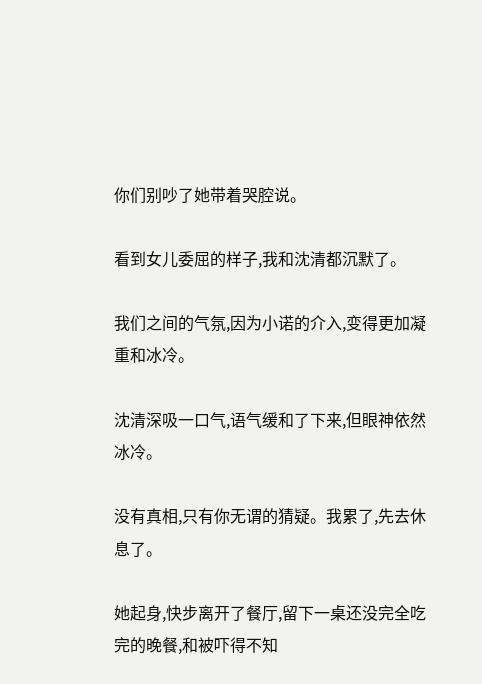你们别吵了她带着哭腔说。

看到女儿委屈的样子,我和沈清都沉默了。

我们之间的气氛,因为小诺的介入,变得更加凝重和冰冷。

沈清深吸一口气,语气缓和了下来,但眼神依然冰冷。

没有真相,只有你无谓的猜疑。我累了,先去休息了。

她起身,快步离开了餐厅,留下一桌还没完全吃完的晚餐,和被吓得不知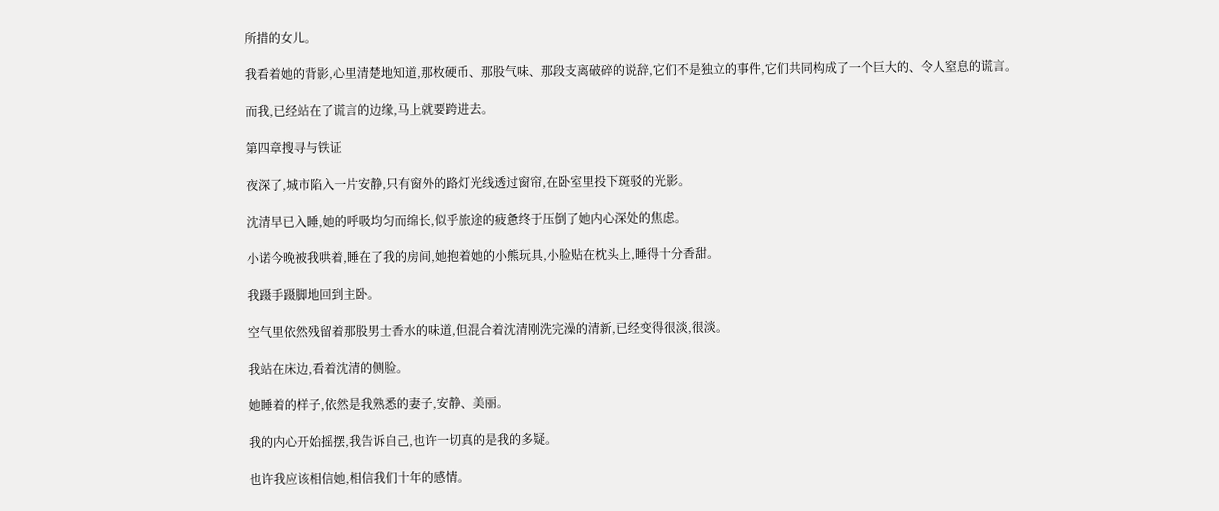所措的女儿。

我看着她的背影,心里清楚地知道,那枚硬币、那股气味、那段支离破碎的说辞,它们不是独立的事件,它们共同构成了一个巨大的、令人窒息的谎言。

而我,已经站在了谎言的边缘,马上就要跨进去。

第四章搜寻与铁证

夜深了,城市陷入一片安静,只有窗外的路灯光线透过窗帘,在卧室里投下斑驳的光影。

沈清早已入睡,她的呼吸均匀而绵长,似乎旅途的疲惫终于压倒了她内心深处的焦虑。

小诺今晚被我哄着,睡在了我的房间,她抱着她的小熊玩具,小脸贴在枕头上,睡得十分香甜。

我蹑手蹑脚地回到主卧。

空气里依然残留着那股男士香水的味道,但混合着沈清刚洗完澡的清新,已经变得很淡,很淡。

我站在床边,看着沈清的侧脸。

她睡着的样子,依然是我熟悉的妻子,安静、美丽。

我的内心开始摇摆,我告诉自己,也许一切真的是我的多疑。

也许我应该相信她,相信我们十年的感情。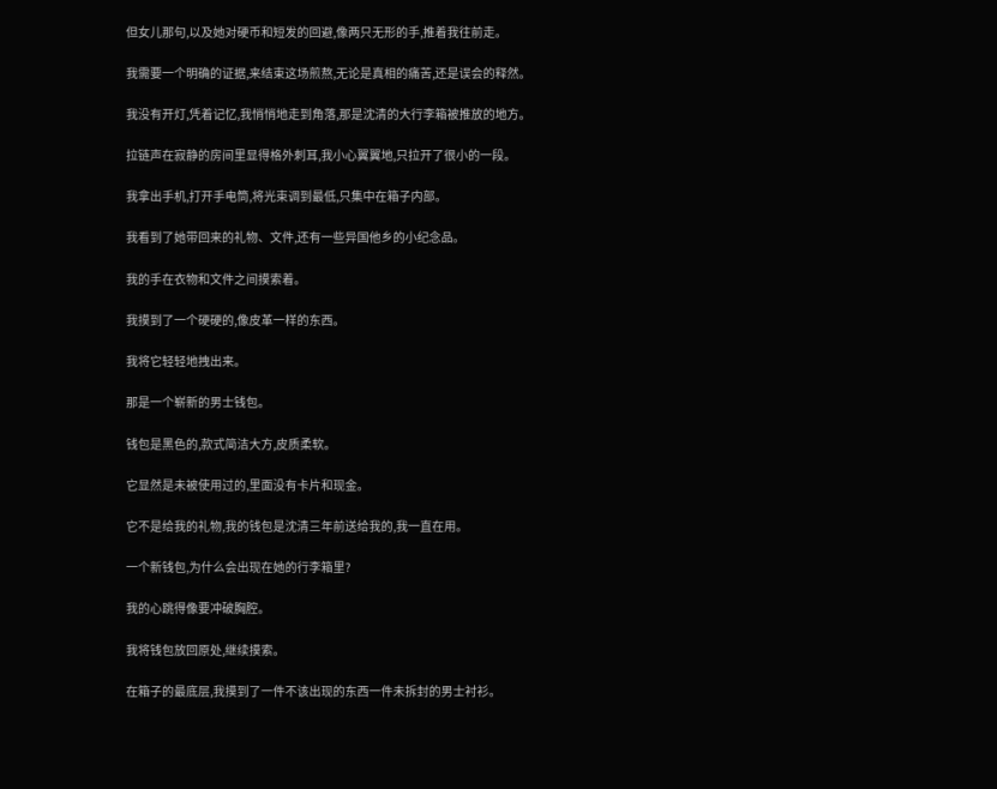但女儿那句,以及她对硬币和短发的回避,像两只无形的手,推着我往前走。

我需要一个明确的证据,来结束这场煎熬,无论是真相的痛苦,还是误会的释然。

我没有开灯,凭着记忆,我悄悄地走到角落,那是沈清的大行李箱被推放的地方。

拉链声在寂静的房间里显得格外刺耳,我小心翼翼地,只拉开了很小的一段。

我拿出手机,打开手电筒,将光束调到最低,只集中在箱子内部。

我看到了她带回来的礼物、文件,还有一些异国他乡的小纪念品。

我的手在衣物和文件之间摸索着。

我摸到了一个硬硬的,像皮革一样的东西。

我将它轻轻地拽出来。

那是一个崭新的男士钱包。

钱包是黑色的,款式简洁大方,皮质柔软。

它显然是未被使用过的,里面没有卡片和现金。

它不是给我的礼物,我的钱包是沈清三年前送给我的,我一直在用。

一个新钱包,为什么会出现在她的行李箱里?

我的心跳得像要冲破胸腔。

我将钱包放回原处,继续摸索。

在箱子的最底层,我摸到了一件不该出现的东西一件未拆封的男士衬衫。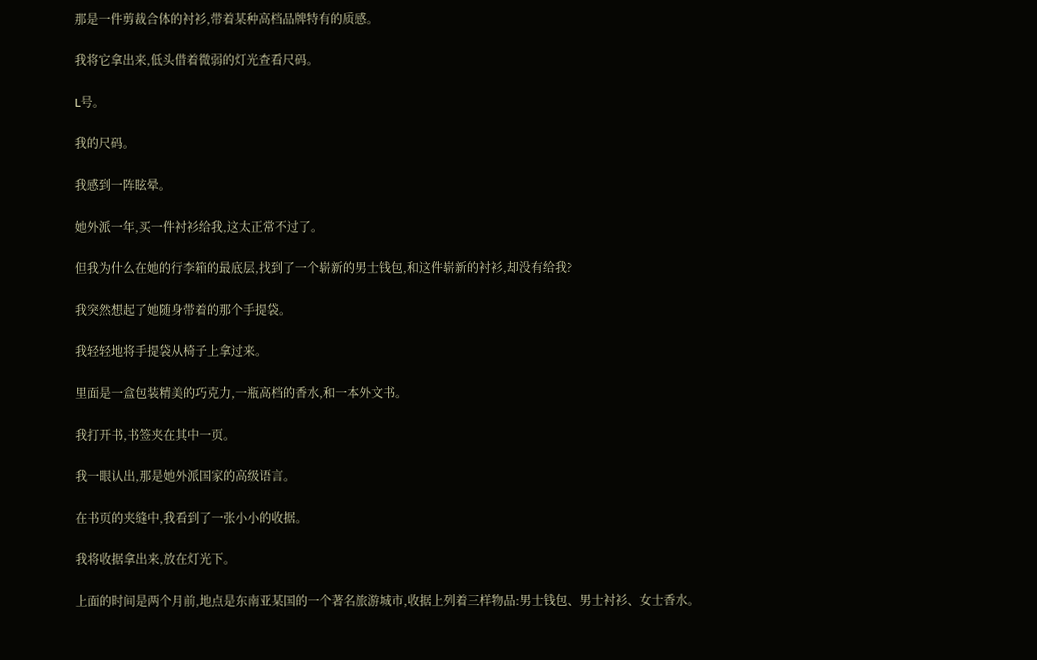那是一件剪裁合体的衬衫,带着某种高档品牌特有的质感。

我将它拿出来,低头借着微弱的灯光查看尺码。

L号。

我的尺码。

我感到一阵眩晕。

她外派一年,买一件衬衫给我,这太正常不过了。

但我为什么在她的行李箱的最底层,找到了一个崭新的男士钱包,和这件崭新的衬衫,却没有给我?

我突然想起了她随身带着的那个手提袋。

我轻轻地将手提袋从椅子上拿过来。

里面是一盒包装精美的巧克力,一瓶高档的香水,和一本外文书。

我打开书,书签夹在其中一页。

我一眼认出,那是她外派国家的高级语言。

在书页的夹缝中,我看到了一张小小的收据。

我将收据拿出来,放在灯光下。

上面的时间是两个月前,地点是东南亚某国的一个著名旅游城市,收据上列着三样物品:男士钱包、男士衬衫、女士香水。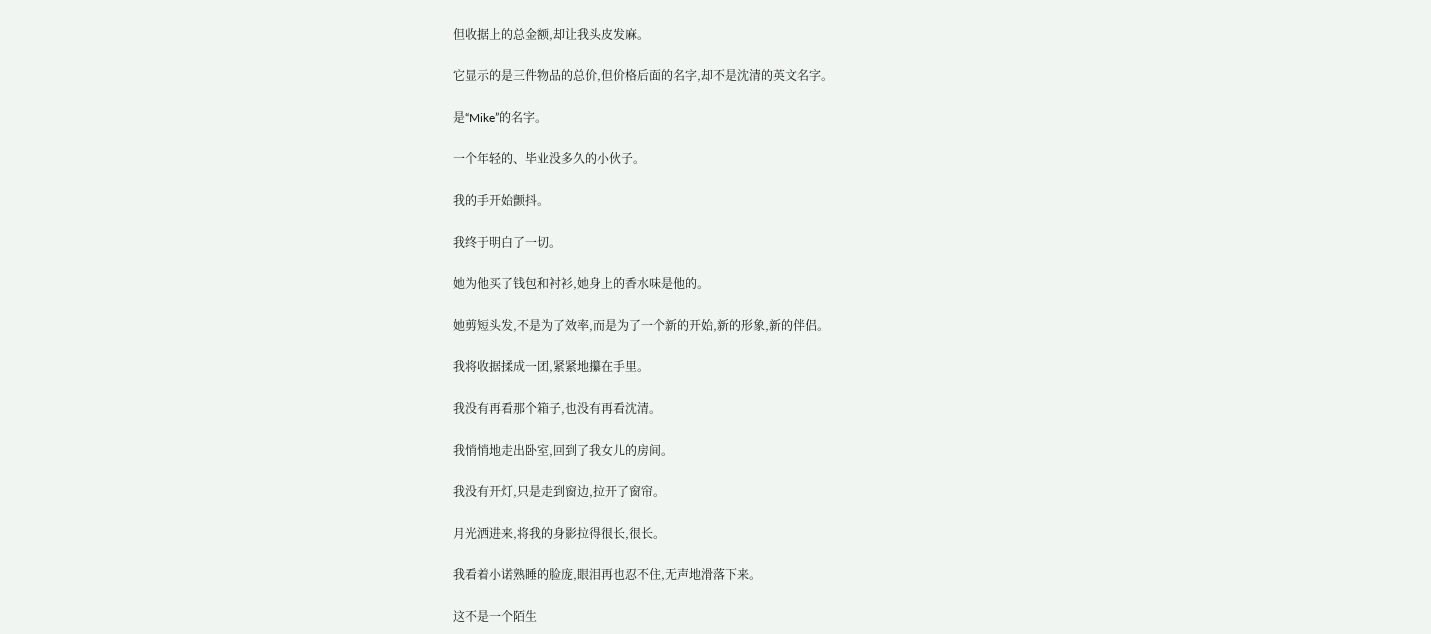但收据上的总金额,却让我头皮发麻。

它显示的是三件物品的总价,但价格后面的名字,却不是沈清的英文名字。

是“Mike”的名字。

一个年轻的、毕业没多久的小伙子。

我的手开始颤抖。

我终于明白了一切。

她为他买了钱包和衬衫,她身上的香水味是他的。

她剪短头发,不是为了效率,而是为了一个新的开始,新的形象,新的伴侣。

我将收据揉成一团,紧紧地攥在手里。

我没有再看那个箱子,也没有再看沈清。

我悄悄地走出卧室,回到了我女儿的房间。

我没有开灯,只是走到窗边,拉开了窗帘。

月光洒进来,将我的身影拉得很长,很长。

我看着小诺熟睡的脸庞,眼泪再也忍不住,无声地滑落下来。

这不是一个陌生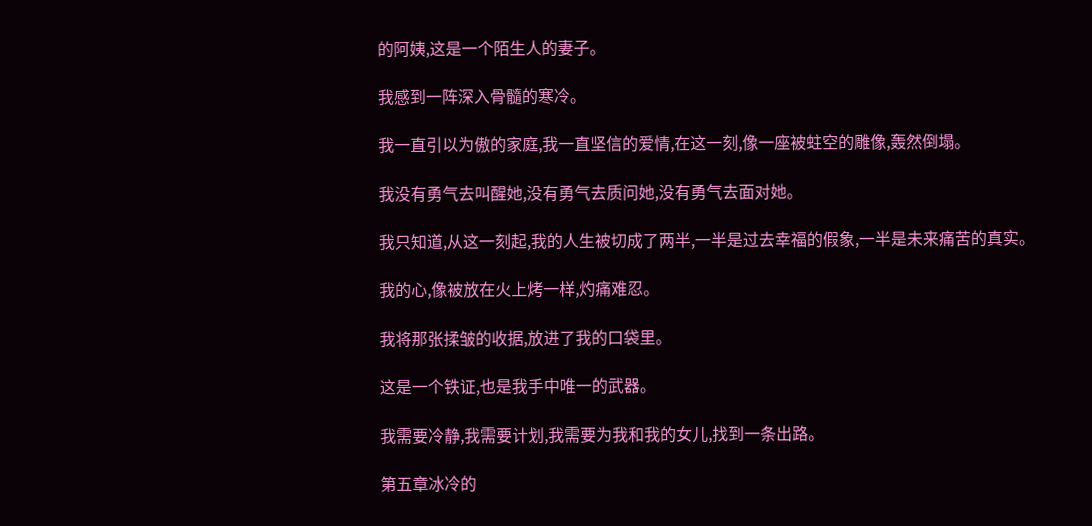的阿姨,这是一个陌生人的妻子。

我感到一阵深入骨髓的寒冷。

我一直引以为傲的家庭,我一直坚信的爱情,在这一刻,像一座被蛀空的雕像,轰然倒塌。

我没有勇气去叫醒她,没有勇气去质问她,没有勇气去面对她。

我只知道,从这一刻起,我的人生被切成了两半,一半是过去幸福的假象,一半是未来痛苦的真实。

我的心,像被放在火上烤一样,灼痛难忍。

我将那张揉皱的收据,放进了我的口袋里。

这是一个铁证,也是我手中唯一的武器。

我需要冷静,我需要计划,我需要为我和我的女儿,找到一条出路。

第五章冰冷的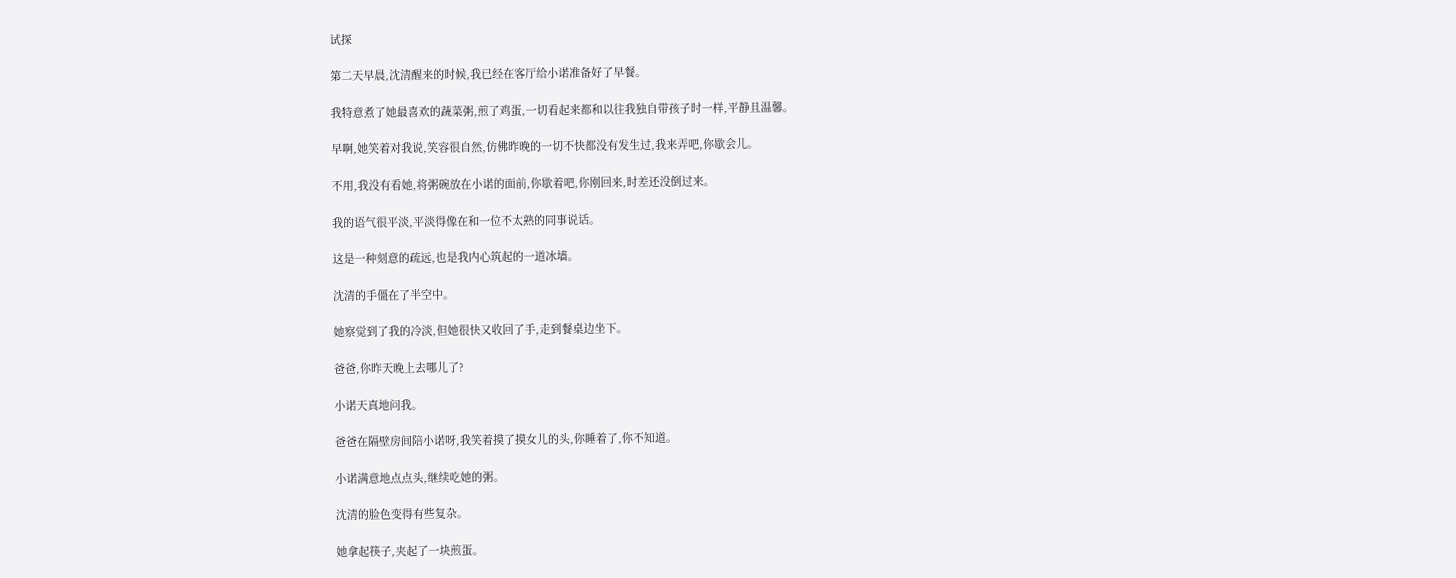试探

第二天早晨,沈清醒来的时候,我已经在客厅给小诺准备好了早餐。

我特意煮了她最喜欢的蔬菜粥,煎了鸡蛋,一切看起来都和以往我独自带孩子时一样,平静且温馨。

早啊,她笑着对我说,笑容很自然,仿佛昨晚的一切不快都没有发生过,我来弄吧,你歇会儿。

不用,我没有看她,将粥碗放在小诺的面前,你歇着吧,你刚回来,时差还没倒过来。

我的语气很平淡,平淡得像在和一位不太熟的同事说话。

这是一种刻意的疏远,也是我内心筑起的一道冰墙。

沈清的手僵在了半空中。

她察觉到了我的冷淡,但她很快又收回了手,走到餐桌边坐下。

爸爸,你昨天晚上去哪儿了?

小诺天真地问我。

爸爸在隔壁房间陪小诺呀,我笑着摸了摸女儿的头,你睡着了,你不知道。

小诺满意地点点头,继续吃她的粥。

沈清的脸色变得有些复杂。

她拿起筷子,夹起了一块煎蛋。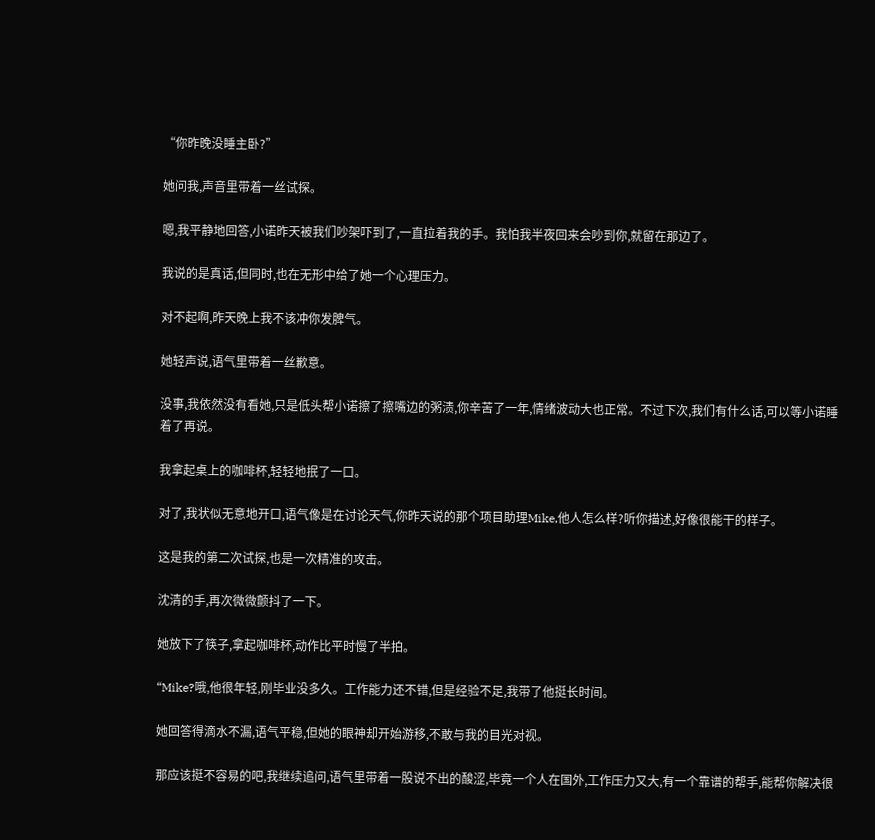“你昨晚没睡主卧?”

她问我,声音里带着一丝试探。

嗯,我平静地回答,小诺昨天被我们吵架吓到了,一直拉着我的手。我怕我半夜回来会吵到你,就留在那边了。

我说的是真话,但同时,也在无形中给了她一个心理压力。

对不起啊,昨天晚上我不该冲你发脾气。

她轻声说,语气里带着一丝歉意。

没事,我依然没有看她,只是低头帮小诺擦了擦嘴边的粥渍,你辛苦了一年,情绪波动大也正常。不过下次,我们有什么话,可以等小诺睡着了再说。

我拿起桌上的咖啡杯,轻轻地抿了一口。

对了,我状似无意地开口,语气像是在讨论天气,你昨天说的那个项目助理Mike,他人怎么样?听你描述,好像很能干的样子。

这是我的第二次试探,也是一次精准的攻击。

沈清的手,再次微微颤抖了一下。

她放下了筷子,拿起咖啡杯,动作比平时慢了半拍。

“Mike?哦,他很年轻,刚毕业没多久。工作能力还不错,但是经验不足,我带了他挺长时间。

她回答得滴水不漏,语气平稳,但她的眼神却开始游移,不敢与我的目光对视。

那应该挺不容易的吧,我继续追问,语气里带着一股说不出的酸涩,毕竟一个人在国外,工作压力又大,有一个靠谱的帮手,能帮你解决很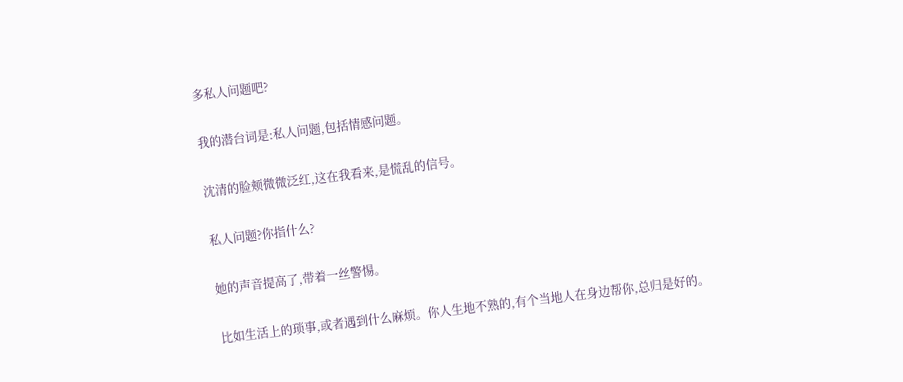多私人问题吧?

我的潜台词是:私人问题,包括情感问题。

沈清的脸颊微微泛红,这在我看来,是慌乱的信号。

私人问题?你指什么?

她的声音提高了,带着一丝警惕。

比如生活上的琐事,或者遇到什么麻烦。你人生地不熟的,有个当地人在身边帮你,总归是好的。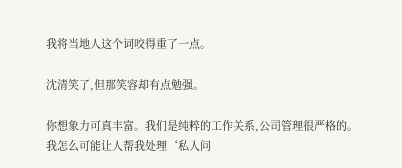我将当地人这个词咬得重了一点。

沈清笑了,但那笑容却有点勉强。

你想象力可真丰富。我们是纯粹的工作关系,公司管理很严格的。我怎么可能让人帮我处理‘私人问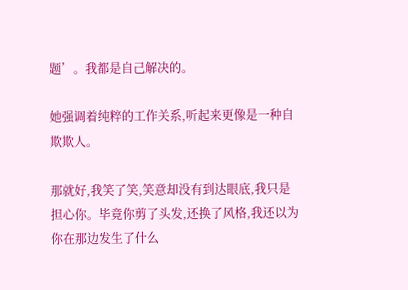题’。我都是自己解决的。

她强调着纯粹的工作关系,听起来更像是一种自欺欺人。

那就好,我笑了笑,笑意却没有到达眼底,我只是担心你。毕竟你剪了头发,还换了风格,我还以为你在那边发生了什么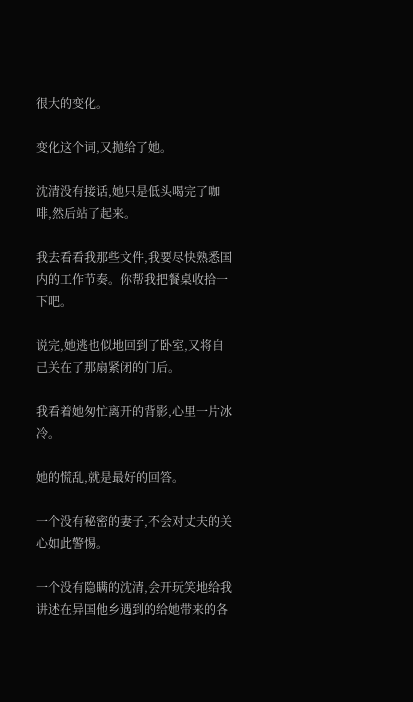很大的变化。

变化这个词,又抛给了她。

沈清没有接话,她只是低头喝完了咖啡,然后站了起来。

我去看看我那些文件,我要尽快熟悉国内的工作节奏。你帮我把餐桌收拾一下吧。

说完,她逃也似地回到了卧室,又将自己关在了那扇紧闭的门后。

我看着她匆忙离开的背影,心里一片冰冷。

她的慌乱,就是最好的回答。

一个没有秘密的妻子,不会对丈夫的关心如此警惕。

一个没有隐瞒的沈清,会开玩笑地给我讲述在异国他乡遇到的给她带来的各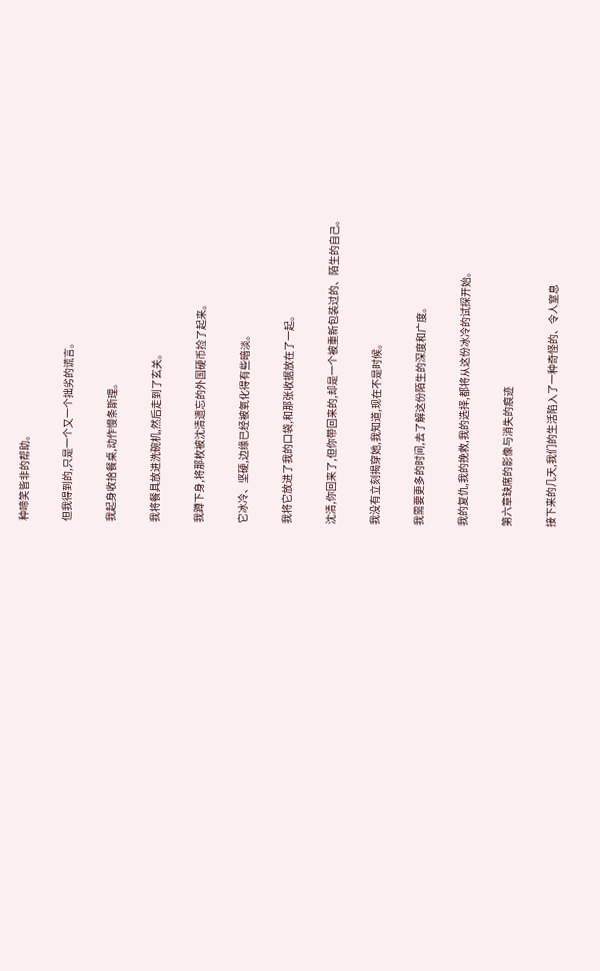种啼笑皆非的帮助。

但我得到的,只是一个又一个拙劣的谎言。

我起身收拾餐桌,动作慢条斯理。

我将餐具放进洗碗机,然后走到了玄关。

我蹲下身,将那枚被沈清遗忘的外国硬币捡了起来。

它冰冷、坚硬,边缘已经被氧化得有些暗淡。

我将它放进了我的口袋,和那张收据放在了一起。

沈清,你回来了,但你带回来的,却是一个被重新包装过的、陌生的自己。

我没有立刻揭穿她,我知道,现在不是时候。

我需要更多的时间,去了解这份陌生的深度和广度。

我的复仇,我的挽救,我的选择,都将从这份冰冷的试探开始。

第六章缺席的影像与消失的痕迹

接下来的几天,我们的生活陷入了一种奇怪的、令人窒息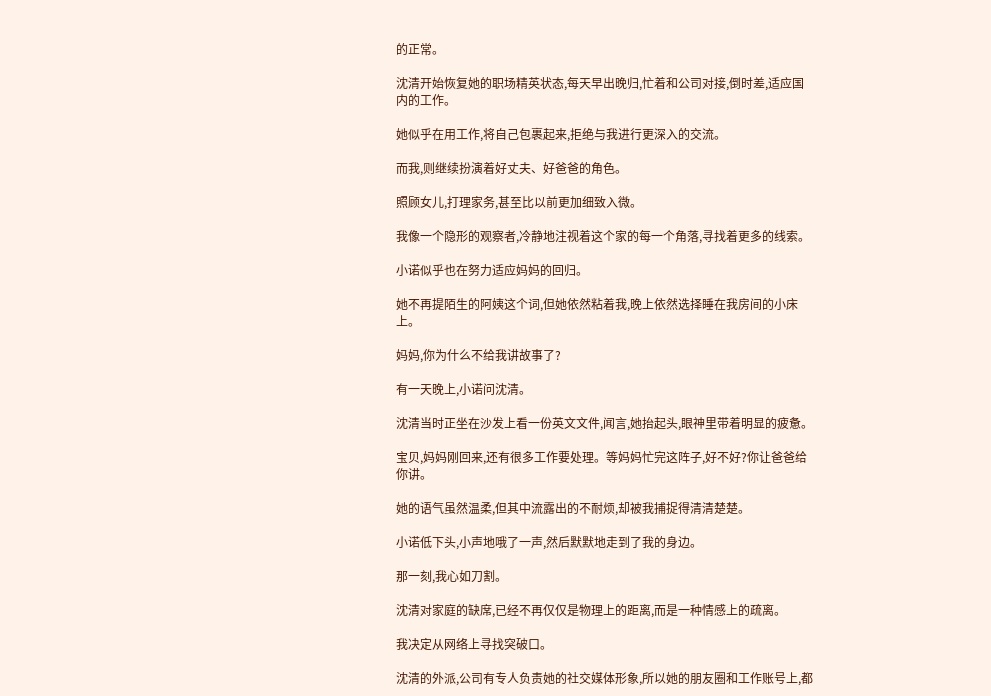的正常。

沈清开始恢复她的职场精英状态,每天早出晚归,忙着和公司对接,倒时差,适应国内的工作。

她似乎在用工作,将自己包裹起来,拒绝与我进行更深入的交流。

而我,则继续扮演着好丈夫、好爸爸的角色。

照顾女儿,打理家务,甚至比以前更加细致入微。

我像一个隐形的观察者,冷静地注视着这个家的每一个角落,寻找着更多的线索。

小诺似乎也在努力适应妈妈的回归。

她不再提陌生的阿姨这个词,但她依然粘着我,晚上依然选择睡在我房间的小床上。

妈妈,你为什么不给我讲故事了?

有一天晚上,小诺问沈清。

沈清当时正坐在沙发上看一份英文文件,闻言,她抬起头,眼神里带着明显的疲惫。

宝贝,妈妈刚回来,还有很多工作要处理。等妈妈忙完这阵子,好不好?你让爸爸给你讲。

她的语气虽然温柔,但其中流露出的不耐烦,却被我捕捉得清清楚楚。

小诺低下头,小声地哦了一声,然后默默地走到了我的身边。

那一刻,我心如刀割。

沈清对家庭的缺席,已经不再仅仅是物理上的距离,而是一种情感上的疏离。

我决定从网络上寻找突破口。

沈清的外派,公司有专人负责她的社交媒体形象,所以她的朋友圈和工作账号上,都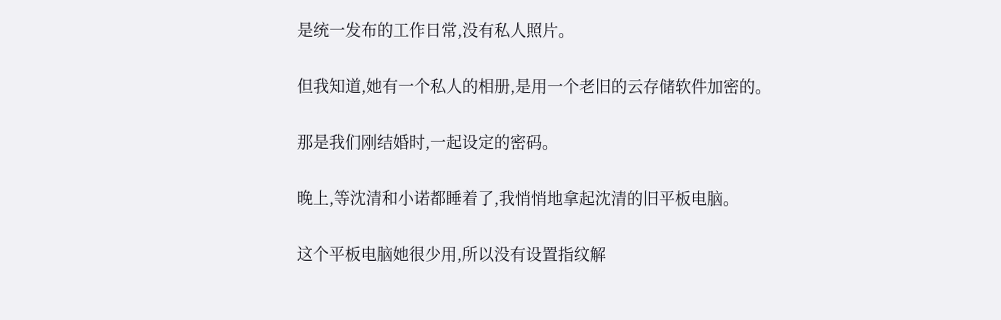是统一发布的工作日常,没有私人照片。

但我知道,她有一个私人的相册,是用一个老旧的云存储软件加密的。

那是我们刚结婚时,一起设定的密码。

晚上,等沈清和小诺都睡着了,我悄悄地拿起沈清的旧平板电脑。

这个平板电脑她很少用,所以没有设置指纹解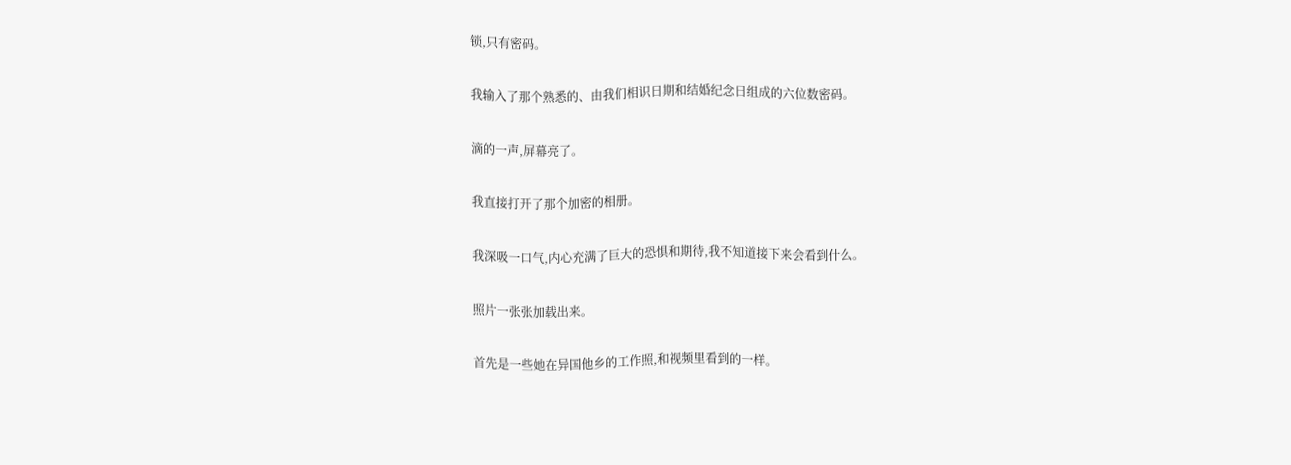锁,只有密码。

我输入了那个熟悉的、由我们相识日期和结婚纪念日组成的六位数密码。

滴的一声,屏幕亮了。

我直接打开了那个加密的相册。

我深吸一口气,内心充满了巨大的恐惧和期待,我不知道接下来会看到什么。

照片一张张加载出来。

首先是一些她在异国他乡的工作照,和视频里看到的一样。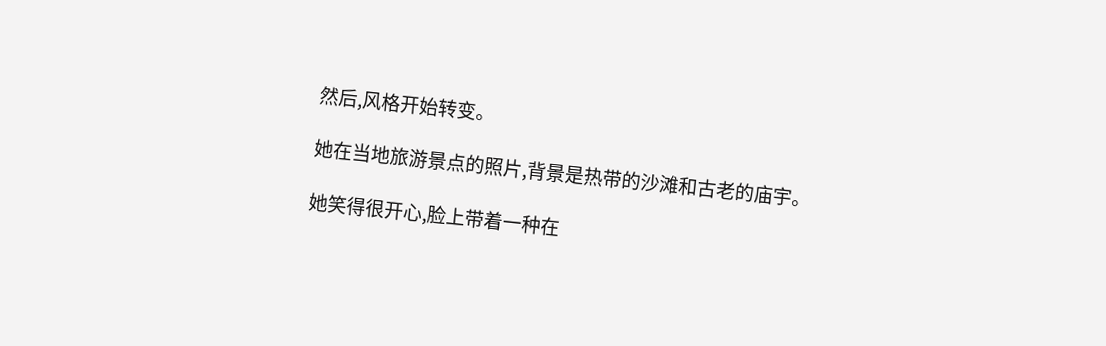然后,风格开始转变。

她在当地旅游景点的照片,背景是热带的沙滩和古老的庙宇。

她笑得很开心,脸上带着一种在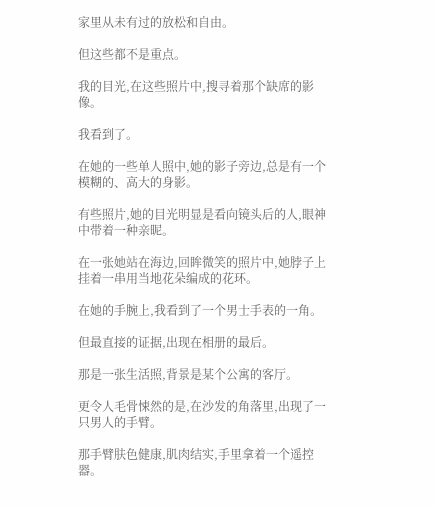家里从未有过的放松和自由。

但这些都不是重点。

我的目光,在这些照片中,搜寻着那个缺席的影像。

我看到了。

在她的一些单人照中,她的影子旁边,总是有一个模糊的、高大的身影。

有些照片,她的目光明显是看向镜头后的人,眼神中带着一种亲昵。

在一张她站在海边,回眸微笑的照片中,她脖子上挂着一串用当地花朵编成的花环。

在她的手腕上,我看到了一个男士手表的一角。

但最直接的证据,出现在相册的最后。

那是一张生活照,背景是某个公寓的客厅。

更令人毛骨悚然的是,在沙发的角落里,出现了一只男人的手臂。

那手臂肤色健康,肌肉结实,手里拿着一个遥控器。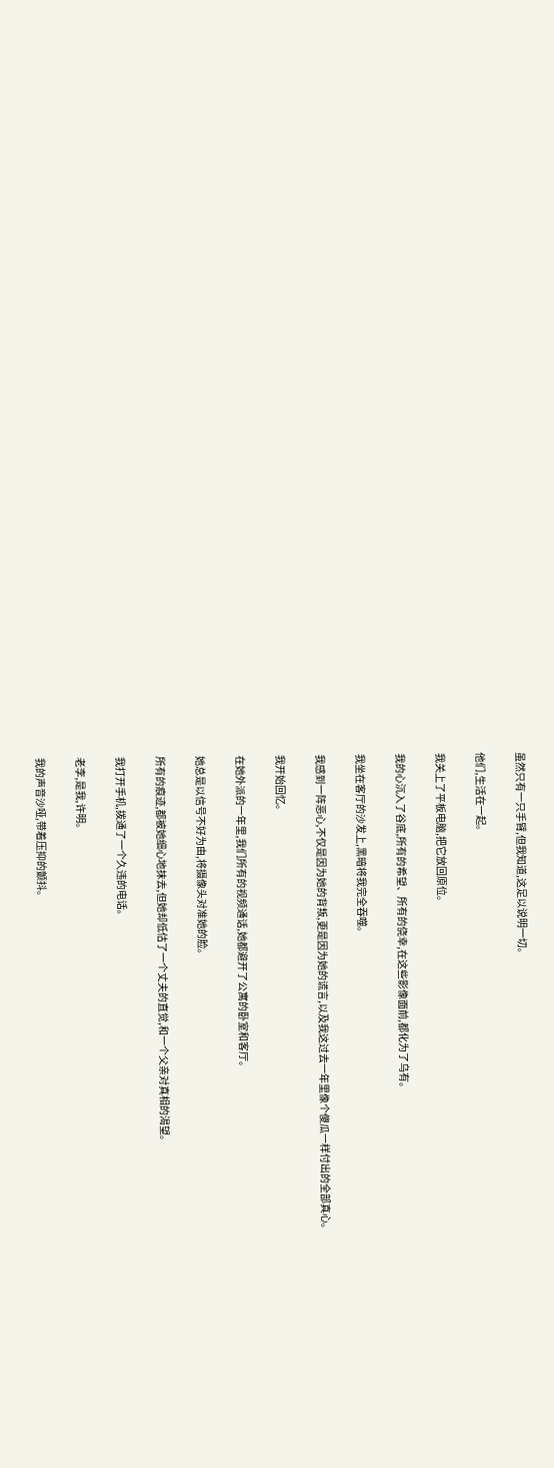虽然只有一只手臂,但我知道,这足以说明一切。

他们,生活在一起。

我关上了平板电脑,把它放回原位。

我的心沉入了谷底,所有的希望、所有的侥幸,在这些影像面前,都化为了乌有。

我坐在客厅的沙发上,黑暗将我完全吞噬。

我感到一阵恶心,不仅是因为她的背叛,更是因为她的谎言,以及我这过去一年里像个傻瓜一样付出的全部真心。

我开始回忆。

在她外派的一年里,我们所有的视频通话,她都避开了公寓的卧室和客厅。

她总是以信号不好为由,将摄像头对准她的脸。

所有的痕迹,都被她细心地抹去,但她却低估了一个丈夫的直觉,和一个父亲对真相的渴望。

我打开手机,拨通了一个久违的电话。

老李,是我,许明。

我的声音沙哑,带着压抑的颤抖。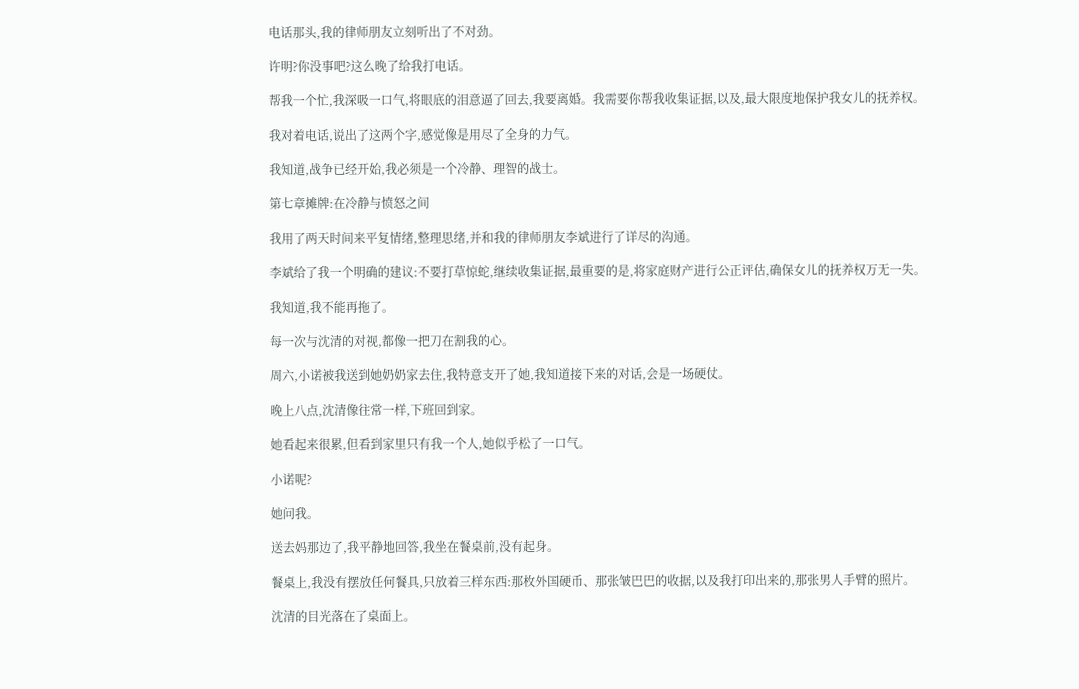电话那头,我的律师朋友立刻听出了不对劲。

许明?你没事吧?这么晚了给我打电话。

帮我一个忙,我深吸一口气,将眼底的泪意逼了回去,我要离婚。我需要你帮我收集证据,以及,最大限度地保护我女儿的抚养权。

我对着电话,说出了这两个字,感觉像是用尽了全身的力气。

我知道,战争已经开始,我必须是一个冷静、理智的战士。

第七章摊牌:在冷静与愤怒之间

我用了两天时间来平复情绪,整理思绪,并和我的律师朋友李斌进行了详尽的沟通。

李斌给了我一个明确的建议:不要打草惊蛇,继续收集证据,最重要的是,将家庭财产进行公正评估,确保女儿的抚养权万无一失。

我知道,我不能再拖了。

每一次与沈清的对视,都像一把刀在割我的心。

周六,小诺被我送到她奶奶家去住,我特意支开了她,我知道接下来的对话,会是一场硬仗。

晚上八点,沈清像往常一样,下班回到家。

她看起来很累,但看到家里只有我一个人,她似乎松了一口气。

小诺呢?

她问我。

送去妈那边了,我平静地回答,我坐在餐桌前,没有起身。

餐桌上,我没有摆放任何餐具,只放着三样东西:那枚外国硬币、那张皱巴巴的收据,以及我打印出来的,那张男人手臂的照片。

沈清的目光落在了桌面上。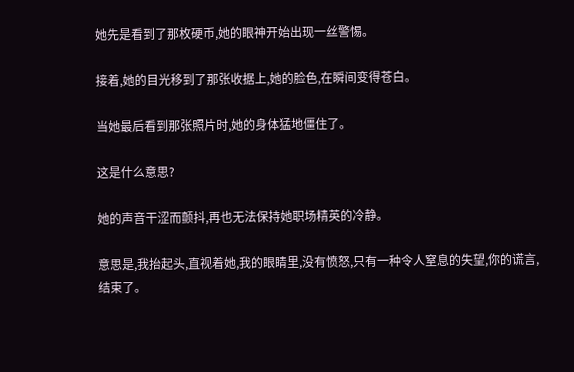她先是看到了那枚硬币,她的眼神开始出现一丝警惕。

接着,她的目光移到了那张收据上,她的脸色,在瞬间变得苍白。

当她最后看到那张照片时,她的身体猛地僵住了。

这是什么意思?

她的声音干涩而颤抖,再也无法保持她职场精英的冷静。

意思是,我抬起头,直视着她,我的眼睛里,没有愤怒,只有一种令人窒息的失望,你的谎言,结束了。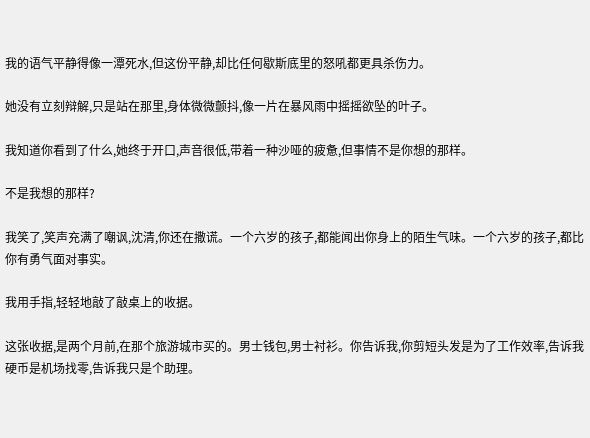我的语气平静得像一潭死水,但这份平静,却比任何歇斯底里的怒吼都更具杀伤力。

她没有立刻辩解,只是站在那里,身体微微颤抖,像一片在暴风雨中摇摇欲坠的叶子。

我知道你看到了什么,她终于开口,声音很低,带着一种沙哑的疲惫,但事情不是你想的那样。

不是我想的那样?

我笑了,笑声充满了嘲讽,沈清,你还在撒谎。一个六岁的孩子,都能闻出你身上的陌生气味。一个六岁的孩子,都比你有勇气面对事实。

我用手指,轻轻地敲了敲桌上的收据。

这张收据,是两个月前,在那个旅游城市买的。男士钱包,男士衬衫。你告诉我,你剪短头发是为了工作效率,告诉我硬币是机场找零,告诉我只是个助理。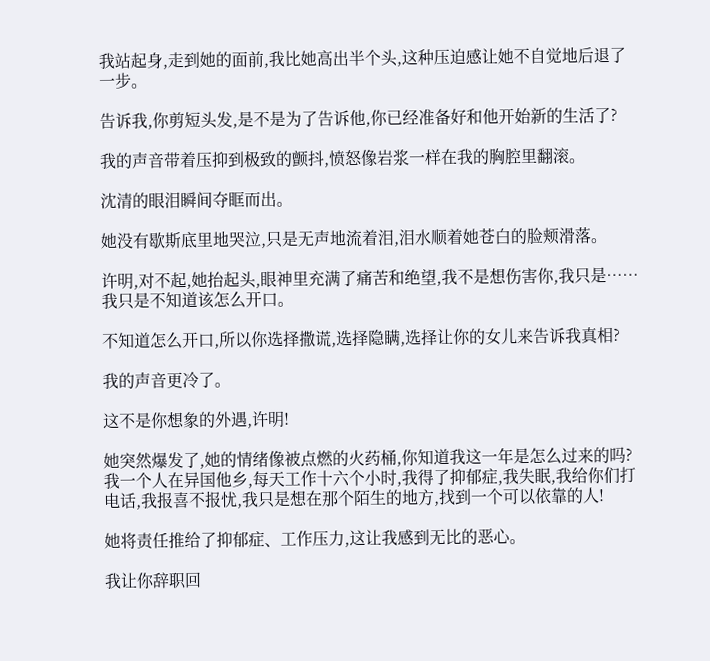我站起身,走到她的面前,我比她高出半个头,这种压迫感让她不自觉地后退了一步。

告诉我,你剪短头发,是不是为了告诉他,你已经准备好和他开始新的生活了?

我的声音带着压抑到极致的颤抖,愤怒像岩浆一样在我的胸腔里翻滚。

沈清的眼泪瞬间夺眶而出。

她没有歇斯底里地哭泣,只是无声地流着泪,泪水顺着她苍白的脸颊滑落。

许明,对不起,她抬起头,眼神里充满了痛苦和绝望,我不是想伤害你,我只是……我只是不知道该怎么开口。

不知道怎么开口,所以你选择撒谎,选择隐瞒,选择让你的女儿来告诉我真相?

我的声音更冷了。

这不是你想象的外遇,许明!

她突然爆发了,她的情绪像被点燃的火药桶,你知道我这一年是怎么过来的吗?我一个人在异国他乡,每天工作十六个小时,我得了抑郁症,我失眠,我给你们打电话,我报喜不报忧,我只是想在那个陌生的地方,找到一个可以依靠的人!

她将责任推给了抑郁症、工作压力,这让我感到无比的恶心。

我让你辞职回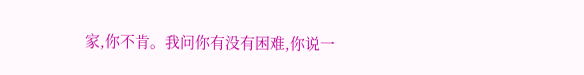家,你不肯。我问你有没有困难,你说一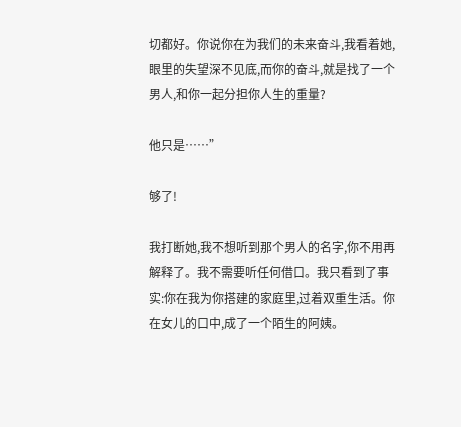切都好。你说你在为我们的未来奋斗,我看着她,眼里的失望深不见底,而你的奋斗,就是找了一个男人,和你一起分担你人生的重量?

他只是……”

够了!

我打断她,我不想听到那个男人的名字,你不用再解释了。我不需要听任何借口。我只看到了事实:你在我为你搭建的家庭里,过着双重生活。你在女儿的口中,成了一个陌生的阿姨。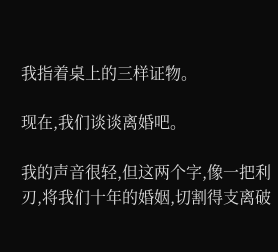我指着桌上的三样证物。

现在,我们谈谈离婚吧。

我的声音很轻,但这两个字,像一把利刃,将我们十年的婚姻,切割得支离破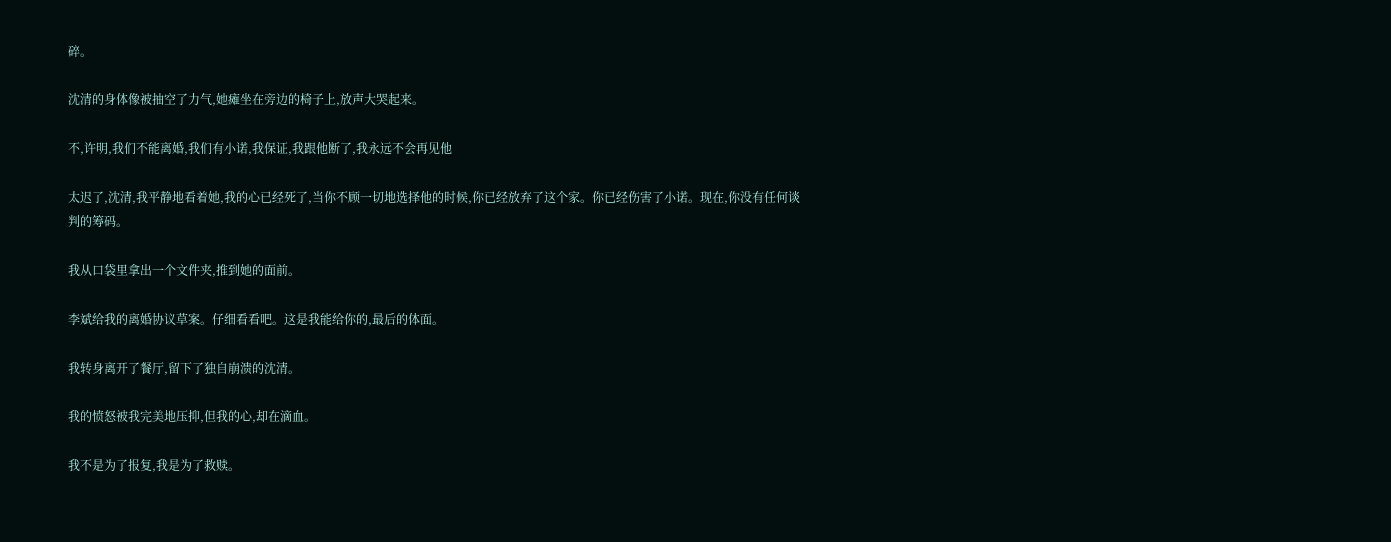碎。

沈清的身体像被抽空了力气,她瘫坐在旁边的椅子上,放声大哭起来。

不,许明,我们不能离婚,我们有小诺,我保证,我跟他断了,我永远不会再见他

太迟了,沈清,我平静地看着她,我的心已经死了,当你不顾一切地选择他的时候,你已经放弃了这个家。你已经伤害了小诺。现在,你没有任何谈判的筹码。

我从口袋里拿出一个文件夹,推到她的面前。

李斌给我的离婚协议草案。仔细看看吧。这是我能给你的,最后的体面。

我转身离开了餐厅,留下了独自崩溃的沈清。

我的愤怒被我完美地压抑,但我的心,却在滴血。

我不是为了报复,我是为了救赎。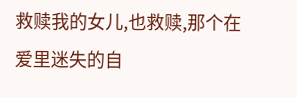救赎我的女儿,也救赎,那个在爱里迷失的自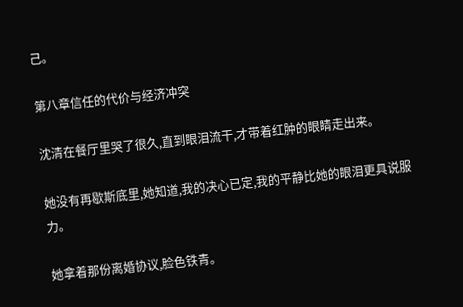己。

第八章信任的代价与经济冲突

沈清在餐厅里哭了很久,直到眼泪流干,才带着红肿的眼睛走出来。

她没有再歇斯底里,她知道,我的决心已定,我的平静比她的眼泪更具说服力。

她拿着那份离婚协议,脸色铁青。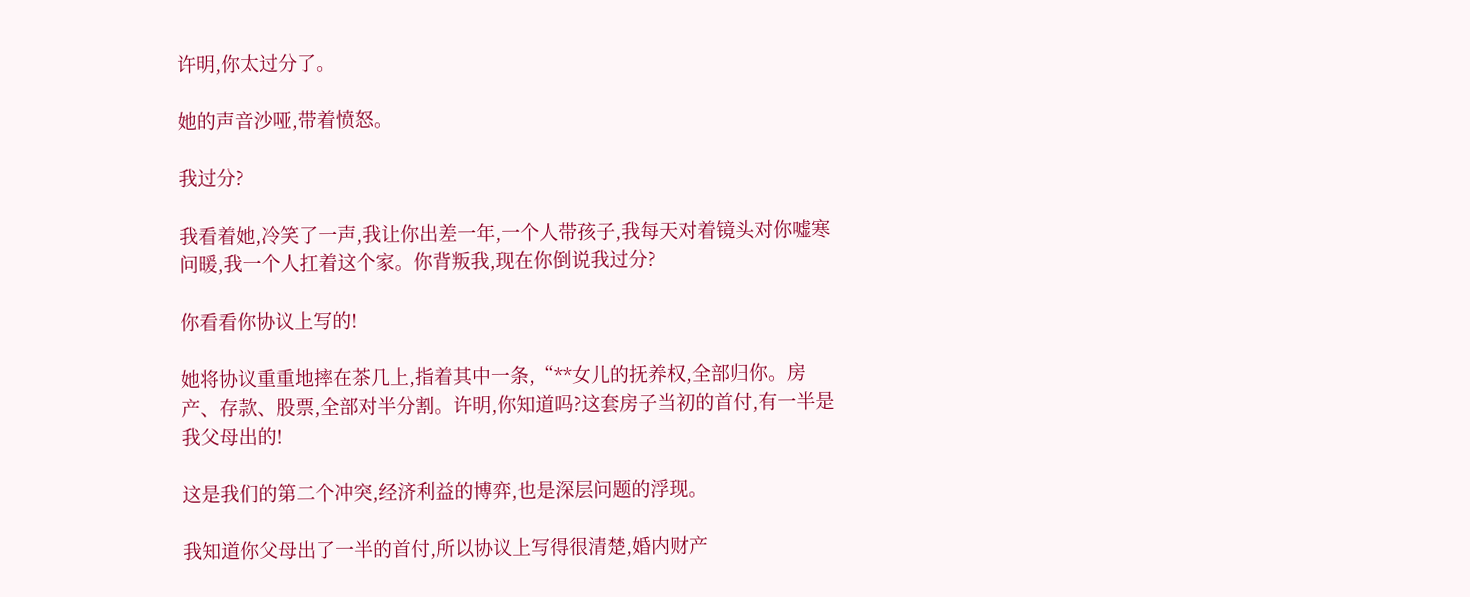许明,你太过分了。

她的声音沙哑,带着愤怒。

我过分?

我看着她,冷笑了一声,我让你出差一年,一个人带孩子,我每天对着镜头对你嘘寒问暖,我一个人扛着这个家。你背叛我,现在你倒说我过分?

你看看你协议上写的!

她将协议重重地摔在茶几上,指着其中一条,“**女儿的抚养权,全部归你。房产、存款、股票,全部对半分割。许明,你知道吗?这套房子当初的首付,有一半是我父母出的!

这是我们的第二个冲突,经济利益的博弈,也是深层问题的浮现。

我知道你父母出了一半的首付,所以协议上写得很清楚,婚内财产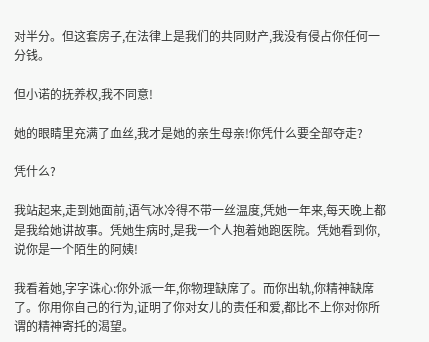对半分。但这套房子,在法律上是我们的共同财产,我没有侵占你任何一分钱。

但小诺的抚养权,我不同意!

她的眼睛里充满了血丝,我才是她的亲生母亲!你凭什么要全部夺走?

凭什么?

我站起来,走到她面前,语气冰冷得不带一丝温度,凭她一年来,每天晚上都是我给她讲故事。凭她生病时,是我一个人抱着她跑医院。凭她看到你,说你是一个陌生的阿姨!

我看着她,字字诛心:你外派一年,你物理缺席了。而你出轨,你精神缺席了。你用你自己的行为,证明了你对女儿的责任和爱,都比不上你对你所谓的精神寄托的渴望。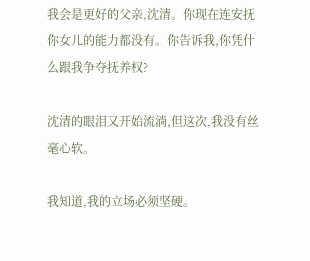我会是更好的父亲,沈清。你现在连安抚你女儿的能力都没有。你告诉我,你凭什么跟我争夺抚养权?

沈清的眼泪又开始流淌,但这次,我没有丝毫心软。

我知道,我的立场必须坚硬。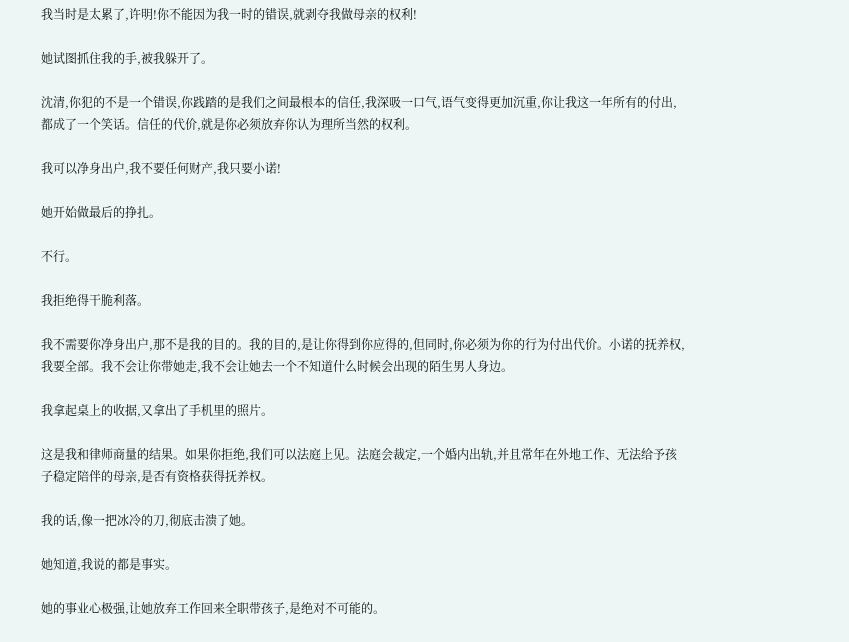我当时是太累了,许明!你不能因为我一时的错误,就剥夺我做母亲的权利!

她试图抓住我的手,被我躲开了。

沈清,你犯的不是一个错误,你践踏的是我们之间最根本的信任,我深吸一口气,语气变得更加沉重,你让我这一年所有的付出,都成了一个笑话。信任的代价,就是你必须放弃你认为理所当然的权利。

我可以净身出户,我不要任何财产,我只要小诺!

她开始做最后的挣扎。

不行。

我拒绝得干脆利落。

我不需要你净身出户,那不是我的目的。我的目的,是让你得到你应得的,但同时,你必须为你的行为付出代价。小诺的抚养权,我要全部。我不会让你带她走,我不会让她去一个不知道什么时候会出现的陌生男人身边。

我拿起桌上的收据,又拿出了手机里的照片。

这是我和律师商量的结果。如果你拒绝,我们可以法庭上见。法庭会裁定,一个婚内出轨,并且常年在外地工作、无法给予孩子稳定陪伴的母亲,是否有资格获得抚养权。

我的话,像一把冰冷的刀,彻底击溃了她。

她知道,我说的都是事实。

她的事业心极强,让她放弃工作回来全职带孩子,是绝对不可能的。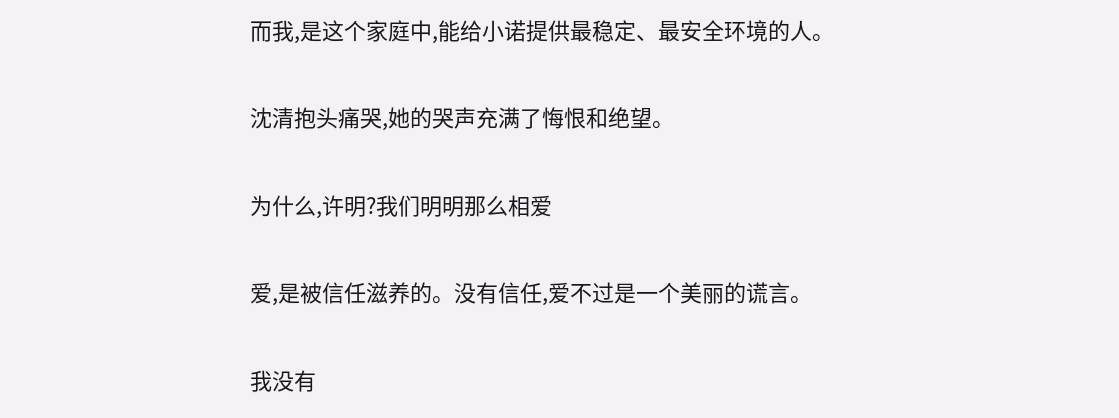而我,是这个家庭中,能给小诺提供最稳定、最安全环境的人。

沈清抱头痛哭,她的哭声充满了悔恨和绝望。

为什么,许明?我们明明那么相爱

爱,是被信任滋养的。没有信任,爱不过是一个美丽的谎言。

我没有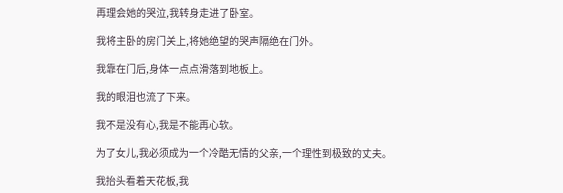再理会她的哭泣,我转身走进了卧室。

我将主卧的房门关上,将她绝望的哭声隔绝在门外。

我靠在门后,身体一点点滑落到地板上。

我的眼泪也流了下来。

我不是没有心,我是不能再心软。

为了女儿,我必须成为一个冷酷无情的父亲,一个理性到极致的丈夫。

我抬头看着天花板,我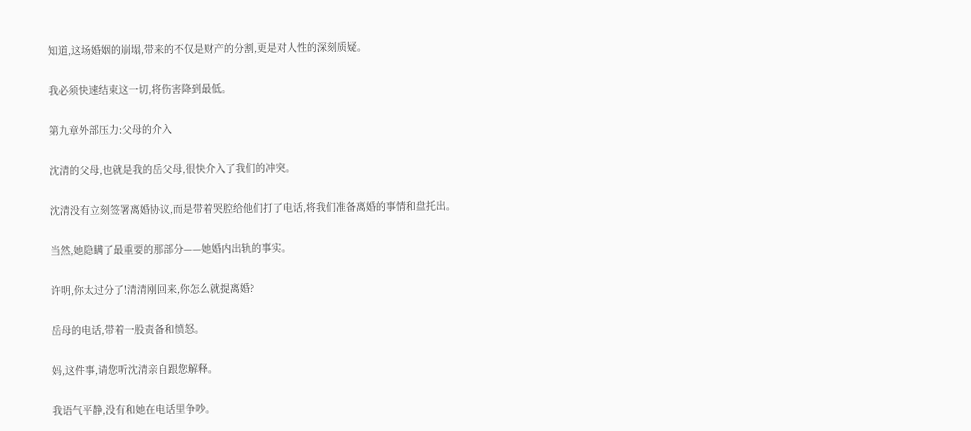知道,这场婚姻的崩塌,带来的不仅是财产的分割,更是对人性的深刻质疑。

我必须快速结束这一切,将伤害降到最低。

第九章外部压力:父母的介入

沈清的父母,也就是我的岳父母,很快介入了我们的冲突。

沈清没有立刻签署离婚协议,而是带着哭腔给他们打了电话,将我们准备离婚的事情和盘托出。

当然,她隐瞒了最重要的那部分——她婚内出轨的事实。

许明,你太过分了!清清刚回来,你怎么就提离婚?

岳母的电话,带着一股责备和愤怒。

妈,这件事,请您听沈清亲自跟您解释。

我语气平静,没有和她在电话里争吵。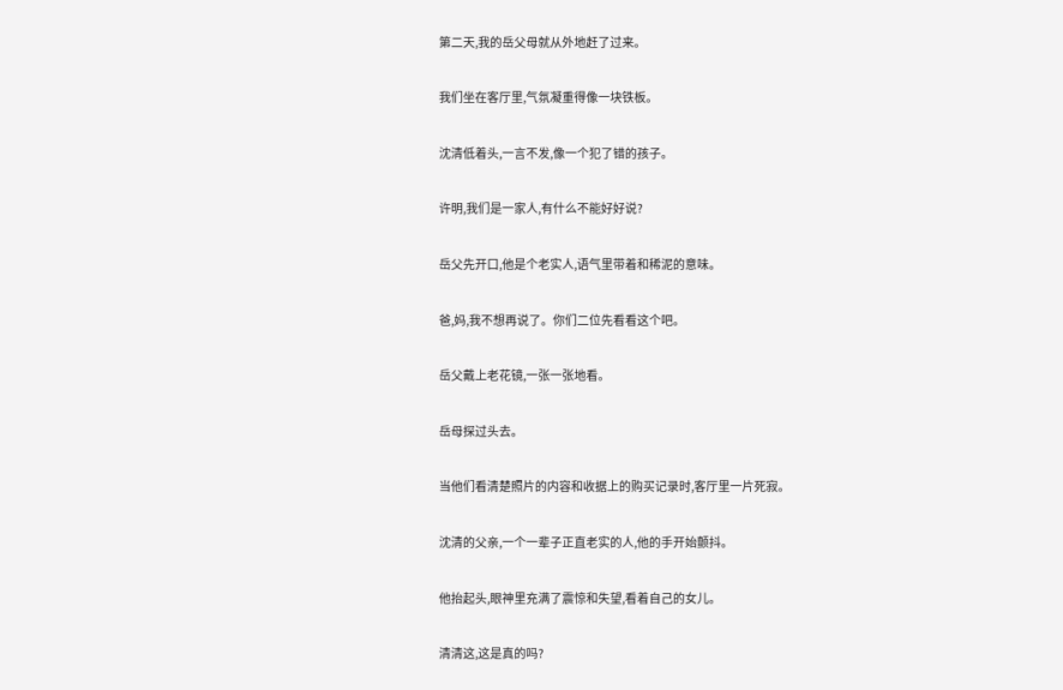第二天,我的岳父母就从外地赶了过来。

我们坐在客厅里,气氛凝重得像一块铁板。

沈清低着头,一言不发,像一个犯了错的孩子。

许明,我们是一家人,有什么不能好好说?

岳父先开口,他是个老实人,语气里带着和稀泥的意味。

爸,妈,我不想再说了。你们二位先看看这个吧。

岳父戴上老花镜,一张一张地看。

岳母探过头去。

当他们看清楚照片的内容和收据上的购买记录时,客厅里一片死寂。

沈清的父亲,一个一辈子正直老实的人,他的手开始颤抖。

他抬起头,眼神里充满了震惊和失望,看着自己的女儿。

清清这,这是真的吗?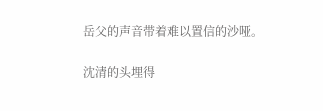岳父的声音带着难以置信的沙哑。

沈清的头埋得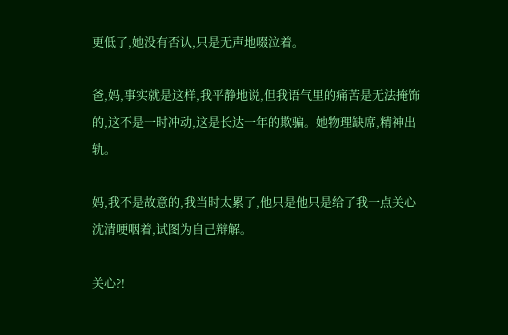更低了,她没有否认,只是无声地啜泣着。

爸,妈,事实就是这样,我平静地说,但我语气里的痛苦是无法掩饰的,这不是一时冲动,这是长达一年的欺骗。她物理缺席,精神出轨。

妈,我不是故意的,我当时太累了,他只是他只是给了我一点关心沈清哽咽着,试图为自己辩解。

关心?!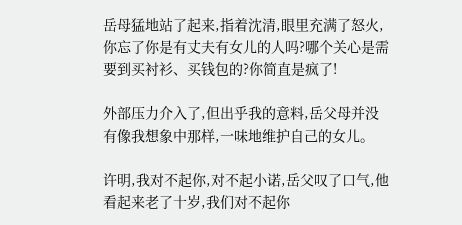岳母猛地站了起来,指着沈清,眼里充满了怒火,你忘了你是有丈夫有女儿的人吗?哪个关心是需要到买衬衫、买钱包的?你简直是疯了!

外部压力介入了,但出乎我的意料,岳父母并没有像我想象中那样,一味地维护自己的女儿。

许明,我对不起你,对不起小诺,岳父叹了口气,他看起来老了十岁,我们对不起你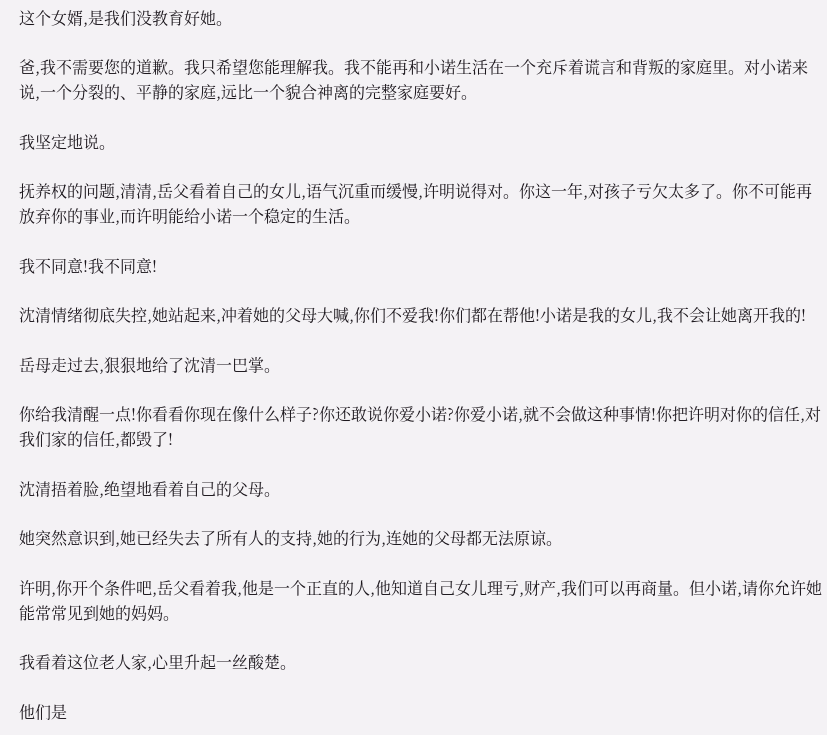这个女婿,是我们没教育好她。

爸,我不需要您的道歉。我只希望您能理解我。我不能再和小诺生活在一个充斥着谎言和背叛的家庭里。对小诺来说,一个分裂的、平静的家庭,远比一个貌合神离的完整家庭要好。

我坚定地说。

抚养权的问题,清清,岳父看着自己的女儿,语气沉重而缓慢,许明说得对。你这一年,对孩子亏欠太多了。你不可能再放弃你的事业,而许明能给小诺一个稳定的生活。

我不同意!我不同意!

沈清情绪彻底失控,她站起来,冲着她的父母大喊,你们不爱我!你们都在帮他!小诺是我的女儿,我不会让她离开我的!

岳母走过去,狠狠地给了沈清一巴掌。

你给我清醒一点!你看看你现在像什么样子?你还敢说你爱小诺?你爱小诺,就不会做这种事情!你把许明对你的信任,对我们家的信任,都毁了!

沈清捂着脸,绝望地看着自己的父母。

她突然意识到,她已经失去了所有人的支持,她的行为,连她的父母都无法原谅。

许明,你开个条件吧,岳父看着我,他是一个正直的人,他知道自己女儿理亏,财产,我们可以再商量。但小诺,请你允许她能常常见到她的妈妈。

我看着这位老人家,心里升起一丝酸楚。

他们是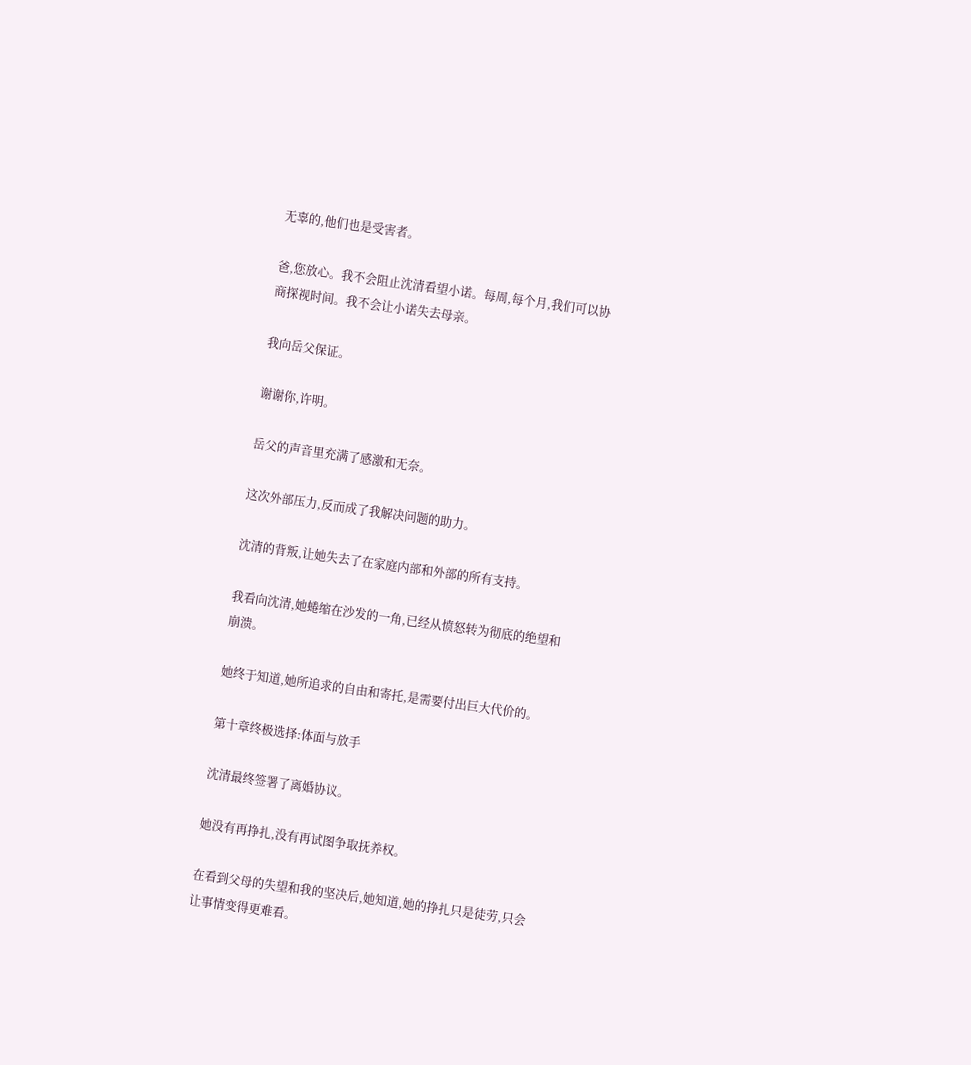无辜的,他们也是受害者。

爸,您放心。我不会阻止沈清看望小诺。每周,每个月,我们可以协商探视时间。我不会让小诺失去母亲。

我向岳父保证。

谢谢你,许明。

岳父的声音里充满了感激和无奈。

这次外部压力,反而成了我解决问题的助力。

沈清的背叛,让她失去了在家庭内部和外部的所有支持。

我看向沈清,她蜷缩在沙发的一角,已经从愤怒转为彻底的绝望和崩溃。

她终于知道,她所追求的自由和寄托,是需要付出巨大代价的。

第十章终极选择:体面与放手

沈清最终签署了离婚协议。

她没有再挣扎,没有再试图争取抚养权。

在看到父母的失望和我的坚决后,她知道,她的挣扎只是徒劳,只会让事情变得更难看。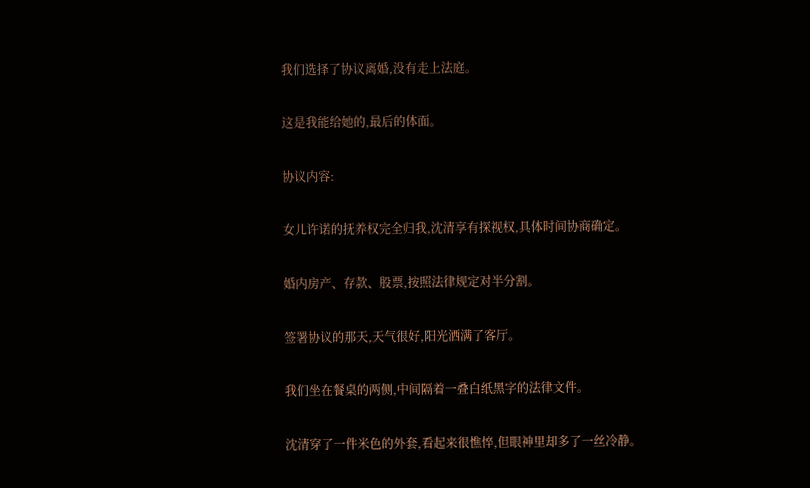我们选择了协议离婚,没有走上法庭。

这是我能给她的,最后的体面。

协议内容:

女儿许诺的抚养权完全归我,沈清享有探视权,具体时间协商确定。

婚内房产、存款、股票,按照法律规定对半分割。

签署协议的那天,天气很好,阳光洒满了客厅。

我们坐在餐桌的两侧,中间隔着一叠白纸黑字的法律文件。

沈清穿了一件米色的外套,看起来很憔悴,但眼神里却多了一丝冷静。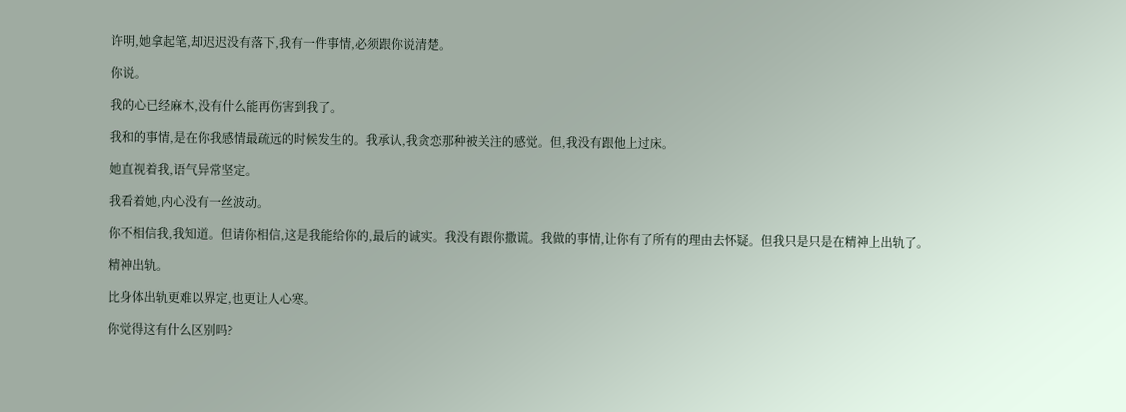许明,她拿起笔,却迟迟没有落下,我有一件事情,必须跟你说清楚。

你说。

我的心已经麻木,没有什么能再伤害到我了。

我和的事情,是在你我感情最疏远的时候发生的。我承认,我贪恋那种被关注的感觉。但,我没有跟他上过床。

她直视着我,语气异常坚定。

我看着她,内心没有一丝波动。

你不相信我,我知道。但请你相信,这是我能给你的,最后的诚实。我没有跟你撒谎。我做的事情,让你有了所有的理由去怀疑。但我只是只是在精神上出轨了。

精神出轨。

比身体出轨更难以界定,也更让人心寒。

你觉得这有什么区别吗?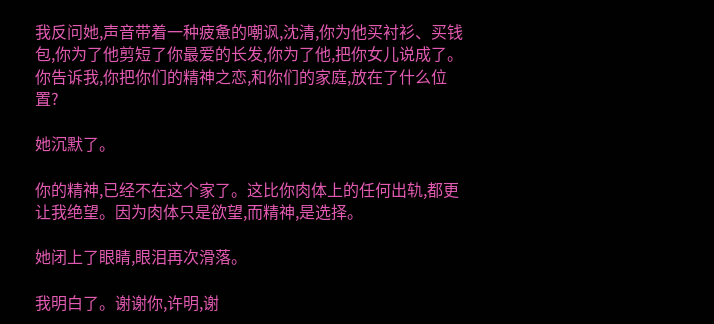我反问她,声音带着一种疲惫的嘲讽,沈清,你为他买衬衫、买钱包,你为了他剪短了你最爱的长发,你为了他,把你女儿说成了。你告诉我,你把你们的精神之恋,和你们的家庭,放在了什么位置?

她沉默了。

你的精神,已经不在这个家了。这比你肉体上的任何出轨,都更让我绝望。因为肉体只是欲望,而精神,是选择。

她闭上了眼睛,眼泪再次滑落。

我明白了。谢谢你,许明,谢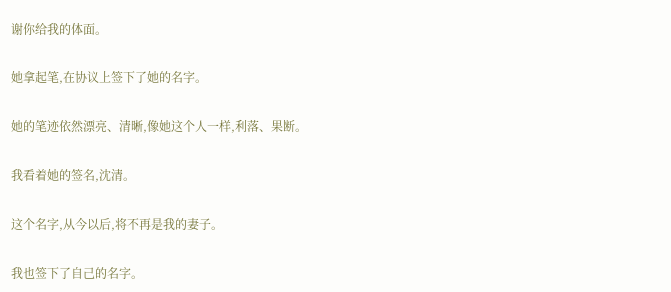谢你给我的体面。

她拿起笔,在协议上签下了她的名字。

她的笔迹依然漂亮、清晰,像她这个人一样,利落、果断。

我看着她的签名,沈清。

这个名字,从今以后,将不再是我的妻子。

我也签下了自己的名字。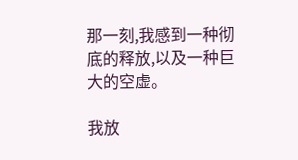那一刻,我感到一种彻底的释放,以及一种巨大的空虚。

我放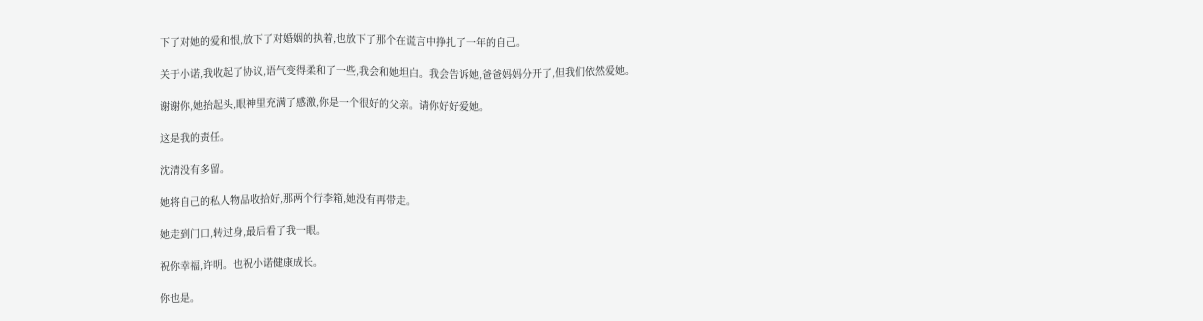下了对她的爱和恨,放下了对婚姻的执着,也放下了那个在谎言中挣扎了一年的自己。

关于小诺,我收起了协议,语气变得柔和了一些,我会和她坦白。我会告诉她,爸爸妈妈分开了,但我们依然爱她。

谢谢你,她抬起头,眼神里充满了感激,你是一个很好的父亲。请你好好爱她。

这是我的责任。

沈清没有多留。

她将自己的私人物品收拾好,那两个行李箱,她没有再带走。

她走到门口,转过身,最后看了我一眼。

祝你幸福,许明。也祝小诺健康成长。

你也是。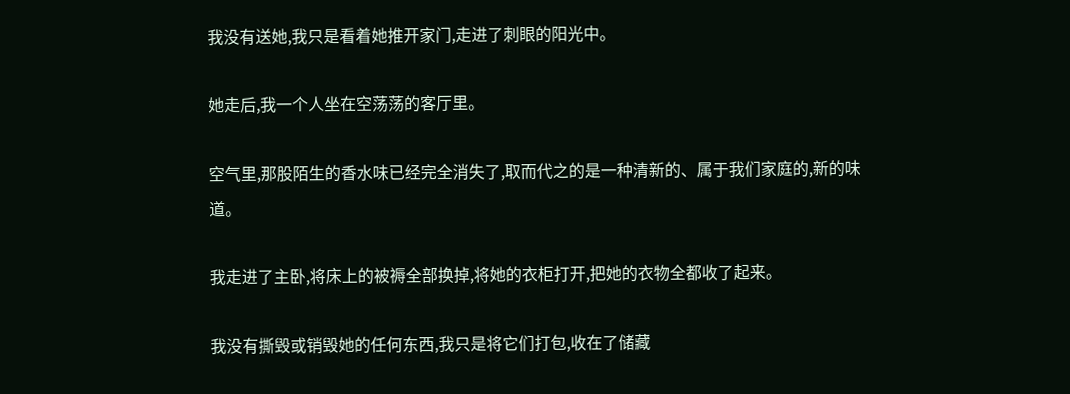我没有送她,我只是看着她推开家门,走进了刺眼的阳光中。

她走后,我一个人坐在空荡荡的客厅里。

空气里,那股陌生的香水味已经完全消失了,取而代之的是一种清新的、属于我们家庭的,新的味道。

我走进了主卧,将床上的被褥全部换掉,将她的衣柜打开,把她的衣物全都收了起来。

我没有撕毁或销毁她的任何东西,我只是将它们打包,收在了储藏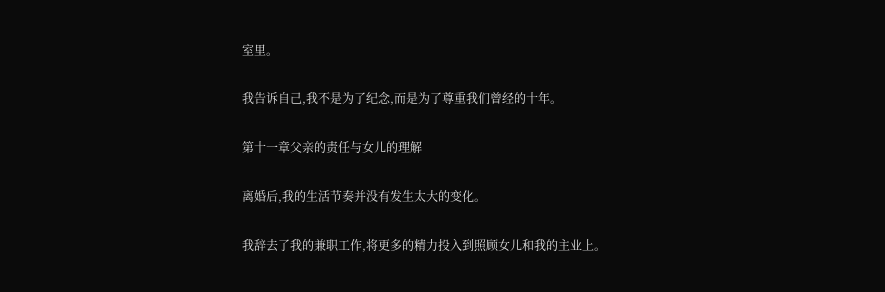室里。

我告诉自己,我不是为了纪念,而是为了尊重我们曾经的十年。

第十一章父亲的责任与女儿的理解

离婚后,我的生活节奏并没有发生太大的变化。

我辞去了我的兼职工作,将更多的精力投入到照顾女儿和我的主业上。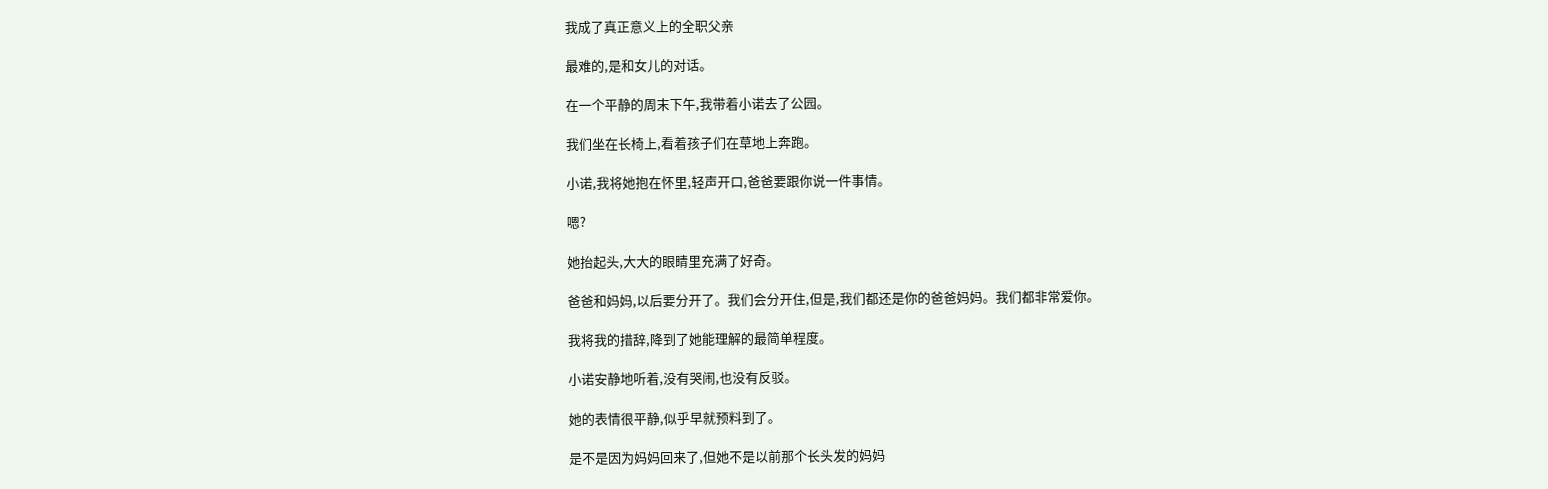我成了真正意义上的全职父亲

最难的,是和女儿的对话。

在一个平静的周末下午,我带着小诺去了公园。

我们坐在长椅上,看着孩子们在草地上奔跑。

小诺,我将她抱在怀里,轻声开口,爸爸要跟你说一件事情。

嗯?

她抬起头,大大的眼睛里充满了好奇。

爸爸和妈妈,以后要分开了。我们会分开住,但是,我们都还是你的爸爸妈妈。我们都非常爱你。

我将我的措辞,降到了她能理解的最简单程度。

小诺安静地听着,没有哭闹,也没有反驳。

她的表情很平静,似乎早就预料到了。

是不是因为妈妈回来了,但她不是以前那个长头发的妈妈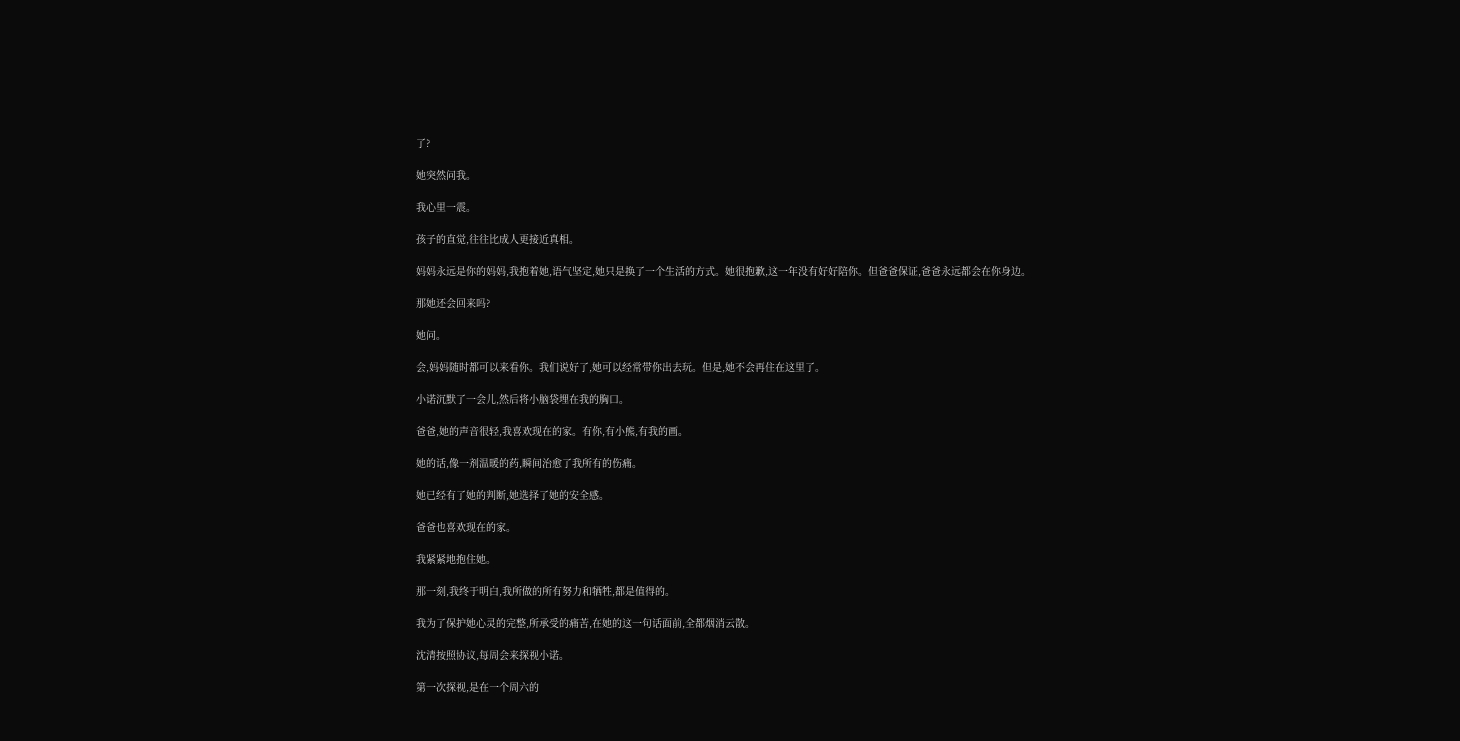了?

她突然问我。

我心里一震。

孩子的直觉,往往比成人更接近真相。

妈妈永远是你的妈妈,我抱着她,语气坚定,她只是换了一个生活的方式。她很抱歉,这一年没有好好陪你。但爸爸保证,爸爸永远都会在你身边。

那她还会回来吗?

她问。

会,妈妈随时都可以来看你。我们说好了,她可以经常带你出去玩。但是,她不会再住在这里了。

小诺沉默了一会儿,然后将小脑袋埋在我的胸口。

爸爸,她的声音很轻,我喜欢现在的家。有你,有小熊,有我的画。

她的话,像一剂温暖的药,瞬间治愈了我所有的伤痛。

她已经有了她的判断,她选择了她的安全感。

爸爸也喜欢现在的家。

我紧紧地抱住她。

那一刻,我终于明白,我所做的所有努力和牺牲,都是值得的。

我为了保护她心灵的完整,所承受的痛苦,在她的这一句话面前,全都烟消云散。

沈清按照协议,每周会来探视小诺。

第一次探视,是在一个周六的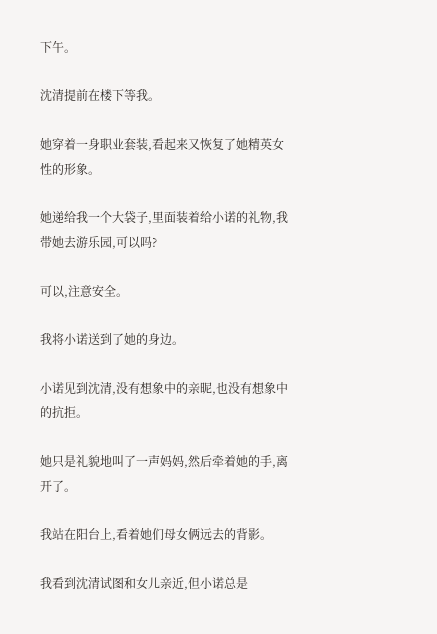下午。

沈清提前在楼下等我。

她穿着一身职业套装,看起来又恢复了她精英女性的形象。

她递给我一个大袋子,里面装着给小诺的礼物,我带她去游乐园,可以吗?

可以,注意安全。

我将小诺送到了她的身边。

小诺见到沈清,没有想象中的亲昵,也没有想象中的抗拒。

她只是礼貌地叫了一声妈妈,然后牵着她的手,离开了。

我站在阳台上,看着她们母女俩远去的背影。

我看到沈清试图和女儿亲近,但小诺总是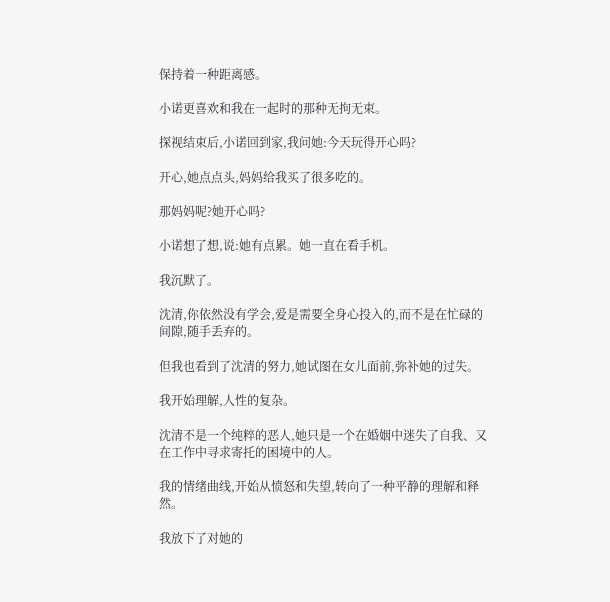保持着一种距离感。

小诺更喜欢和我在一起时的那种无拘无束。

探视结束后,小诺回到家,我问她:今天玩得开心吗?

开心,她点点头,妈妈给我买了很多吃的。

那妈妈呢?她开心吗?

小诺想了想,说:她有点累。她一直在看手机。

我沉默了。

沈清,你依然没有学会,爱是需要全身心投入的,而不是在忙碌的间隙,随手丢弃的。

但我也看到了沈清的努力,她试图在女儿面前,弥补她的过失。

我开始理解,人性的复杂。

沈清不是一个纯粹的恶人,她只是一个在婚姻中迷失了自我、又在工作中寻求寄托的困境中的人。

我的情绪曲线,开始从愤怒和失望,转向了一种平静的理解和释然。

我放下了对她的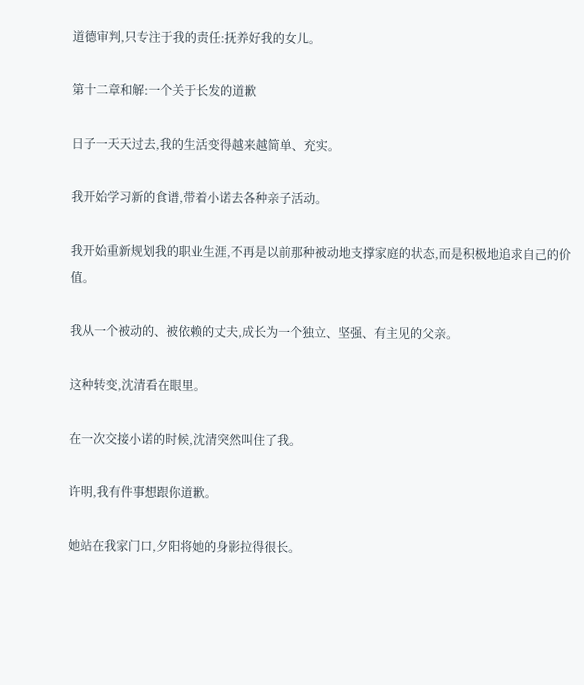道德审判,只专注于我的责任:抚养好我的女儿。

第十二章和解:一个关于长发的道歉

日子一天天过去,我的生活变得越来越简单、充实。

我开始学习新的食谱,带着小诺去各种亲子活动。

我开始重新规划我的职业生涯,不再是以前那种被动地支撑家庭的状态,而是积极地追求自己的价值。

我从一个被动的、被依赖的丈夫,成长为一个独立、坚强、有主见的父亲。

这种转变,沈清看在眼里。

在一次交接小诺的时候,沈清突然叫住了我。

许明,我有件事想跟你道歉。

她站在我家门口,夕阳将她的身影拉得很长。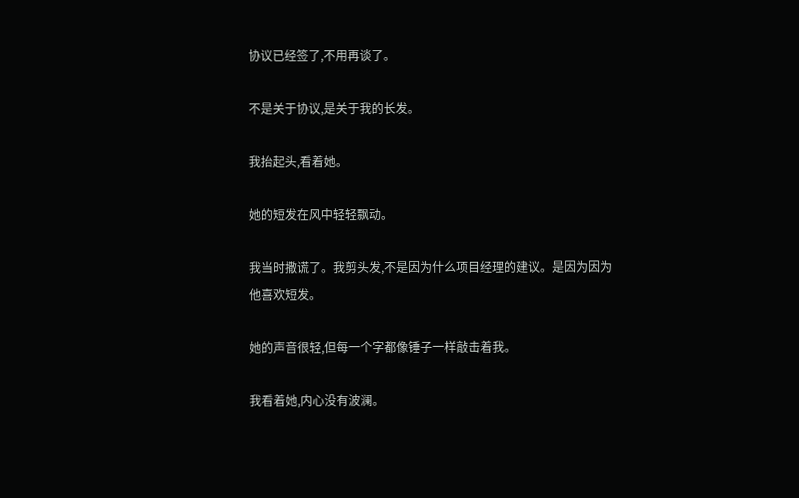协议已经签了,不用再谈了。

不是关于协议,是关于我的长发。

我抬起头,看着她。

她的短发在风中轻轻飘动。

我当时撒谎了。我剪头发,不是因为什么项目经理的建议。是因为因为他喜欢短发。

她的声音很轻,但每一个字都像锤子一样敲击着我。

我看着她,内心没有波澜。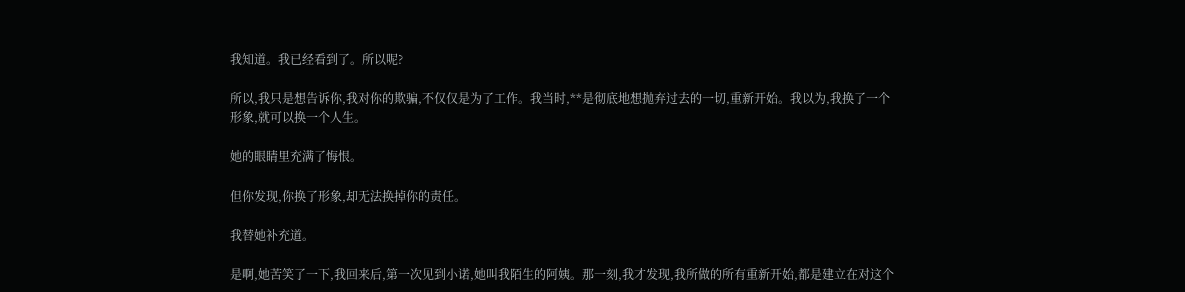我知道。我已经看到了。所以呢?

所以,我只是想告诉你,我对你的欺骗,不仅仅是为了工作。我当时,**是彻底地想抛弃过去的一切,重新开始。我以为,我换了一个形象,就可以换一个人生。

她的眼睛里充满了悔恨。

但你发现,你换了形象,却无法换掉你的责任。

我替她补充道。

是啊,她苦笑了一下,我回来后,第一次见到小诺,她叫我陌生的阿姨。那一刻,我才发现,我所做的所有重新开始,都是建立在对这个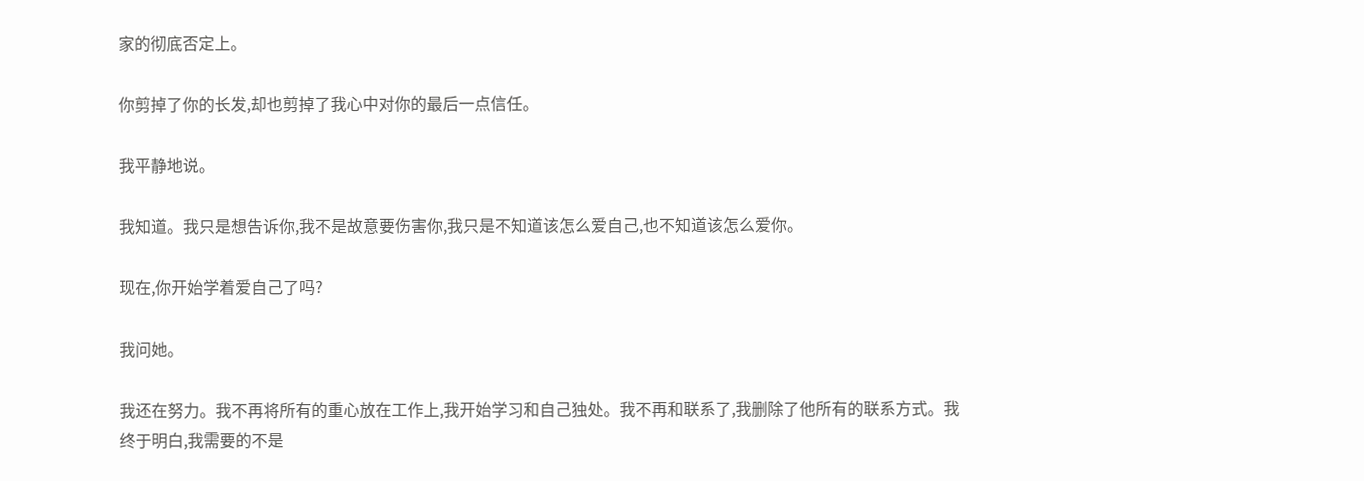家的彻底否定上。

你剪掉了你的长发,却也剪掉了我心中对你的最后一点信任。

我平静地说。

我知道。我只是想告诉你,我不是故意要伤害你,我只是不知道该怎么爱自己,也不知道该怎么爱你。

现在,你开始学着爱自己了吗?

我问她。

我还在努力。我不再将所有的重心放在工作上,我开始学习和自己独处。我不再和联系了,我删除了他所有的联系方式。我终于明白,我需要的不是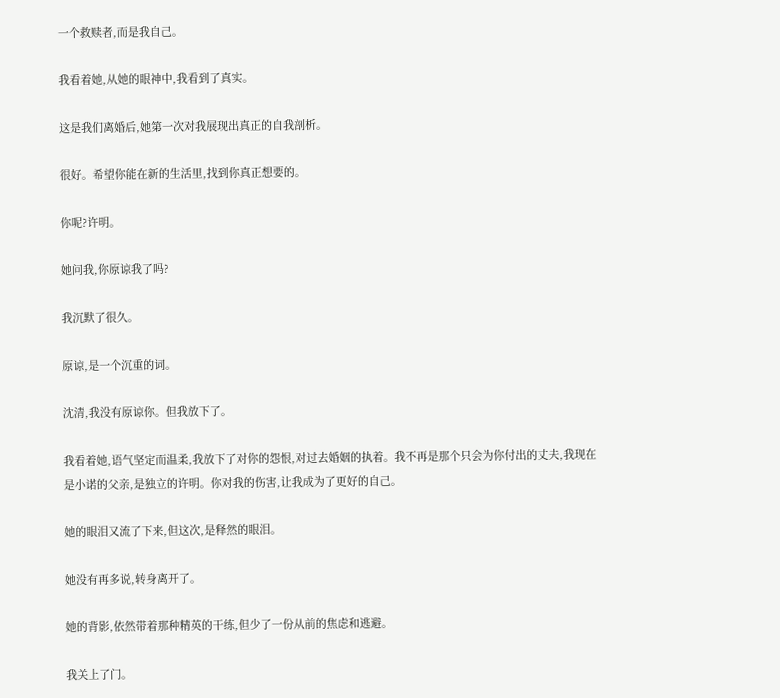一个救赎者,而是我自己。

我看着她,从她的眼神中,我看到了真实。

这是我们离婚后,她第一次对我展现出真正的自我剖析。

很好。希望你能在新的生活里,找到你真正想要的。

你呢?许明。

她问我,你原谅我了吗?

我沉默了很久。

原谅,是一个沉重的词。

沈清,我没有原谅你。但我放下了。

我看着她,语气坚定而温柔,我放下了对你的怨恨,对过去婚姻的执着。我不再是那个只会为你付出的丈夫,我现在是小诺的父亲,是独立的许明。你对我的伤害,让我成为了更好的自己。

她的眼泪又流了下来,但这次,是释然的眼泪。

她没有再多说,转身离开了。

她的背影,依然带着那种精英的干练,但少了一份从前的焦虑和逃避。

我关上了门。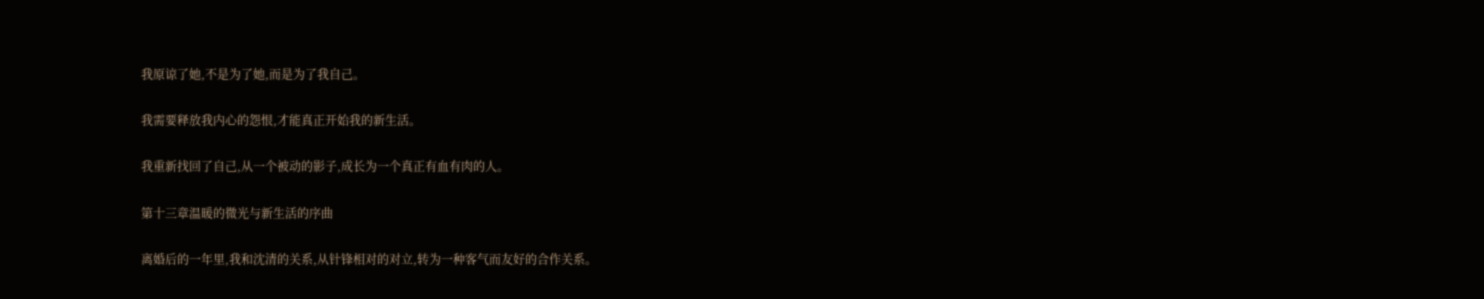我原谅了她,不是为了她,而是为了我自己。

我需要释放我内心的怨恨,才能真正开始我的新生活。

我重新找回了自己,从一个被动的影子,成长为一个真正有血有肉的人。

第十三章温暖的微光与新生活的序曲

离婚后的一年里,我和沈清的关系,从针锋相对的对立,转为一种客气而友好的合作关系。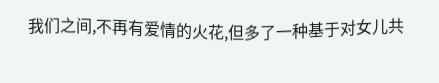我们之间,不再有爱情的火花,但多了一种基于对女儿共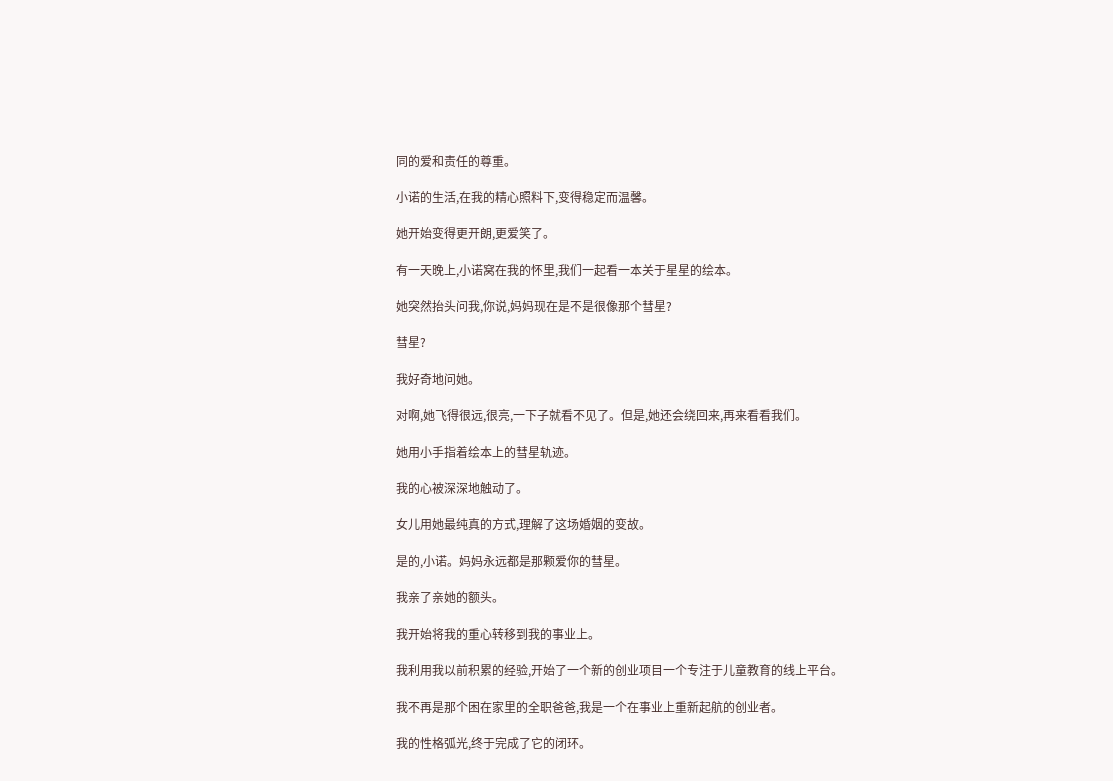同的爱和责任的尊重。

小诺的生活,在我的精心照料下,变得稳定而温馨。

她开始变得更开朗,更爱笑了。

有一天晚上,小诺窝在我的怀里,我们一起看一本关于星星的绘本。

她突然抬头问我,你说,妈妈现在是不是很像那个彗星?

彗星?

我好奇地问她。

对啊,她飞得很远,很亮,一下子就看不见了。但是,她还会绕回来,再来看看我们。

她用小手指着绘本上的彗星轨迹。

我的心被深深地触动了。

女儿用她最纯真的方式,理解了这场婚姻的变故。

是的,小诺。妈妈永远都是那颗爱你的彗星。

我亲了亲她的额头。

我开始将我的重心转移到我的事业上。

我利用我以前积累的经验,开始了一个新的创业项目一个专注于儿童教育的线上平台。

我不再是那个困在家里的全职爸爸,我是一个在事业上重新起航的创业者。

我的性格弧光,终于完成了它的闭环。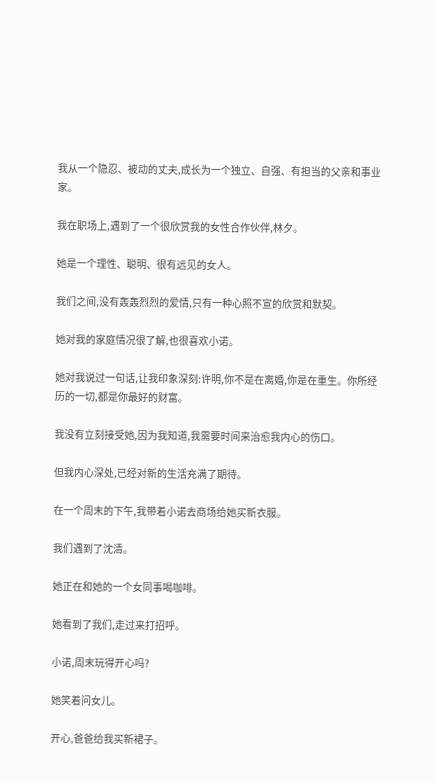我从一个隐忍、被动的丈夫,成长为一个独立、自强、有担当的父亲和事业家。

我在职场上,遇到了一个很欣赏我的女性合作伙伴,林夕。

她是一个理性、聪明、很有远见的女人。

我们之间,没有轰轰烈烈的爱情,只有一种心照不宣的欣赏和默契。

她对我的家庭情况很了解,也很喜欢小诺。

她对我说过一句话,让我印象深刻:许明,你不是在离婚,你是在重生。你所经历的一切,都是你最好的财富。

我没有立刻接受她,因为我知道,我需要时间来治愈我内心的伤口。

但我内心深处,已经对新的生活充满了期待。

在一个周末的下午,我带着小诺去商场给她买新衣服。

我们遇到了沈清。

她正在和她的一个女同事喝咖啡。

她看到了我们,走过来打招呼。

小诺,周末玩得开心吗?

她笑着问女儿。

开心,爸爸给我买新裙子。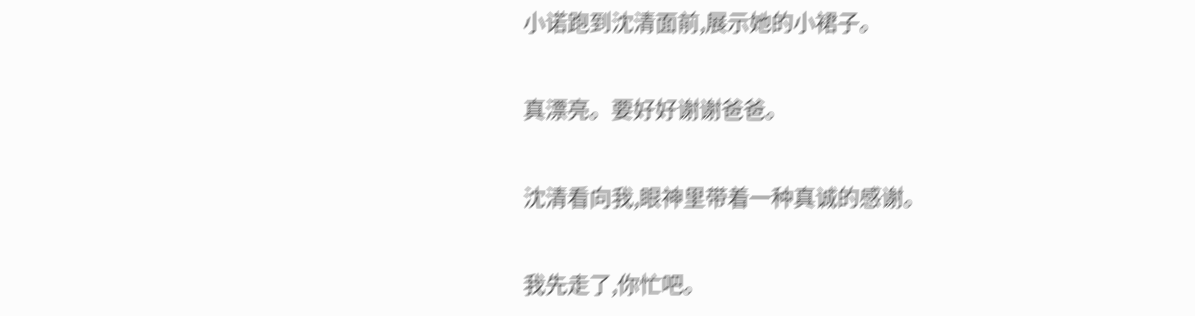小诺跑到沈清面前,展示她的小裙子。

真漂亮。要好好谢谢爸爸。

沈清看向我,眼神里带着一种真诚的感谢。

我先走了,你忙吧。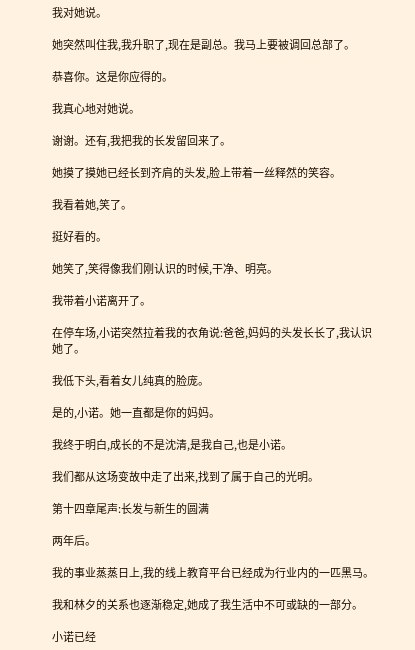我对她说。

她突然叫住我,我升职了,现在是副总。我马上要被调回总部了。

恭喜你。这是你应得的。

我真心地对她说。

谢谢。还有,我把我的长发留回来了。

她摸了摸她已经长到齐肩的头发,脸上带着一丝释然的笑容。

我看着她,笑了。

挺好看的。

她笑了,笑得像我们刚认识的时候,干净、明亮。

我带着小诺离开了。

在停车场,小诺突然拉着我的衣角说:爸爸,妈妈的头发长长了,我认识她了。

我低下头,看着女儿纯真的脸庞。

是的,小诺。她一直都是你的妈妈。

我终于明白,成长的不是沈清,是我自己,也是小诺。

我们都从这场变故中走了出来,找到了属于自己的光明。

第十四章尾声:长发与新生的圆满

两年后。

我的事业蒸蒸日上,我的线上教育平台已经成为行业内的一匹黑马。

我和林夕的关系也逐渐稳定,她成了我生活中不可或缺的一部分。

小诺已经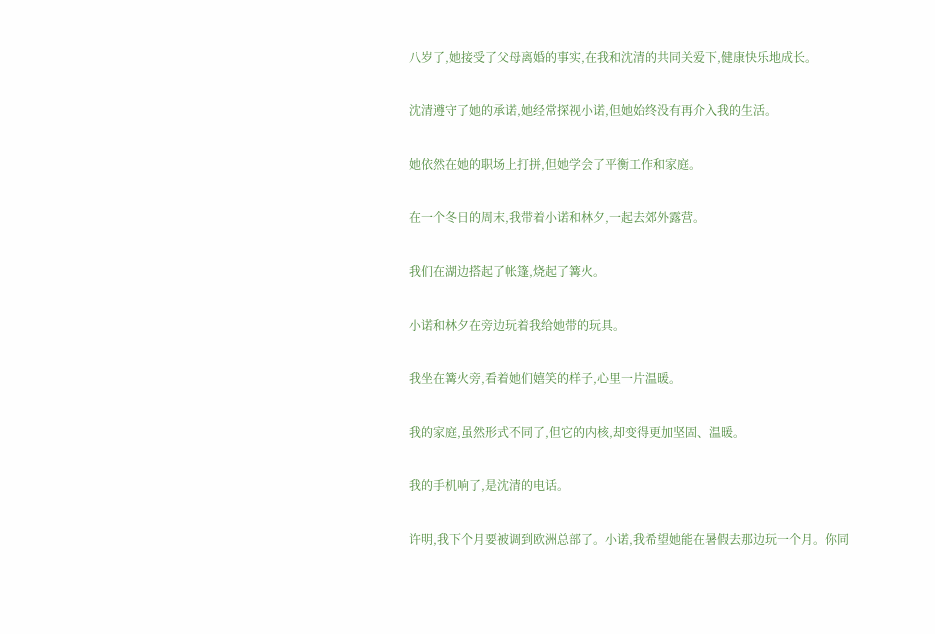八岁了,她接受了父母离婚的事实,在我和沈清的共同关爱下,健康快乐地成长。

沈清遵守了她的承诺,她经常探视小诺,但她始终没有再介入我的生活。

她依然在她的职场上打拼,但她学会了平衡工作和家庭。

在一个冬日的周末,我带着小诺和林夕,一起去郊外露营。

我们在湖边搭起了帐篷,烧起了篝火。

小诺和林夕在旁边玩着我给她带的玩具。

我坐在篝火旁,看着她们嬉笑的样子,心里一片温暖。

我的家庭,虽然形式不同了,但它的内核,却变得更加坚固、温暖。

我的手机响了,是沈清的电话。

许明,我下个月要被调到欧洲总部了。小诺,我希望她能在暑假去那边玩一个月。你同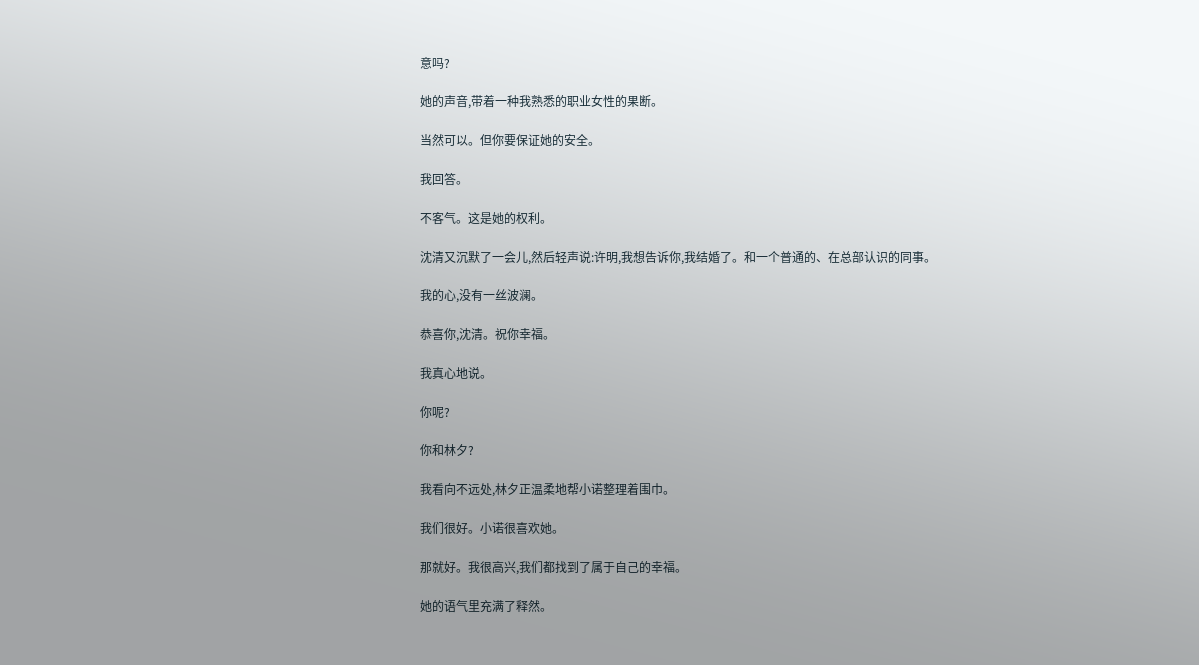意吗?

她的声音,带着一种我熟悉的职业女性的果断。

当然可以。但你要保证她的安全。

我回答。

不客气。这是她的权利。

沈清又沉默了一会儿,然后轻声说:许明,我想告诉你,我结婚了。和一个普通的、在总部认识的同事。

我的心,没有一丝波澜。

恭喜你,沈清。祝你幸福。

我真心地说。

你呢?

你和林夕?

我看向不远处,林夕正温柔地帮小诺整理着围巾。

我们很好。小诺很喜欢她。

那就好。我很高兴,我们都找到了属于自己的幸福。

她的语气里充满了释然。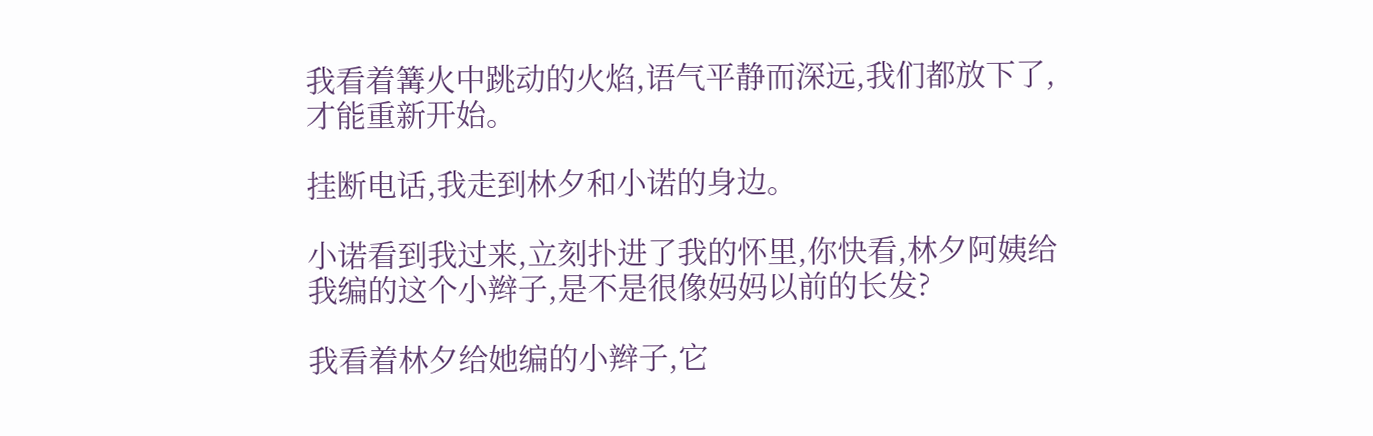我看着篝火中跳动的火焰,语气平静而深远,我们都放下了,才能重新开始。

挂断电话,我走到林夕和小诺的身边。

小诺看到我过来,立刻扑进了我的怀里,你快看,林夕阿姨给我编的这个小辫子,是不是很像妈妈以前的长发?

我看着林夕给她编的小辫子,它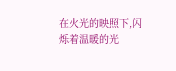在火光的映照下,闪烁着温暖的光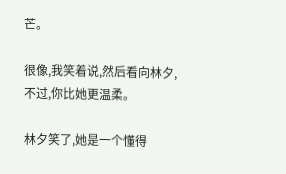芒。

很像,我笑着说,然后看向林夕,不过,你比她更温柔。

林夕笑了,她是一个懂得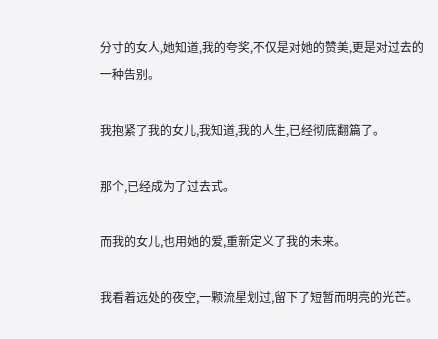分寸的女人,她知道,我的夸奖,不仅是对她的赞美,更是对过去的一种告别。

我抱紧了我的女儿,我知道,我的人生,已经彻底翻篇了。

那个,已经成为了过去式。

而我的女儿,也用她的爱,重新定义了我的未来。

我看着远处的夜空,一颗流星划过,留下了短暂而明亮的光芒。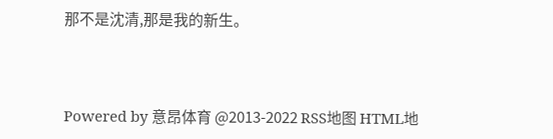那不是沈清,那是我的新生。



Powered by 意昂体育 @2013-2022 RSS地图 HTML地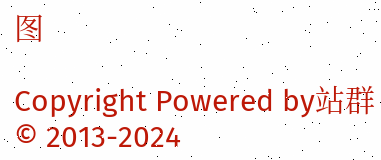图

Copyright Powered by站群 © 2013-2024